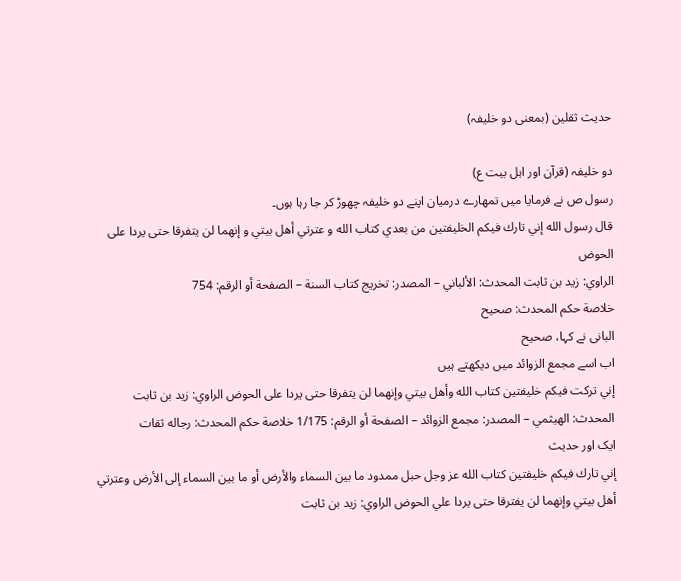حدیث ثقلین (بمعنی دو خلیفہ)

دو خلیفہ (قرآن اور اہل بیت ع)
رسول ص نے فرمایا میں تمھارے درمیان اپنے دو خلیفہ چھوڑ کر جا رہا ہوں۔
قال رسول الله إني تارك فيكم الخليفتين من بعدي كتاب الله و عترتي أهل بيتي و إنهما لن يتفرقا حتى يردا على الحوض
الراوي: زيد بن ثابت المحدث: الألباني – المصدر: تخريج كتاب السنة – الصفحة أو الرقم: 754
خلاصة حكم المحدث: صحيح
البانی نے کہا، صحیح
اب اسے مجمع الزوائد میں دیکھتے ہیں
إني تركت فيكم خليفتين كتاب الله وأهل بيتي وإنهما لن يتفرقا حتى يردا على الحوض الراوي: زيد بن ثابت المحدث: الهيثمي – المصدر: مجمع الزوائد – الصفحة أو الرقم: 1/175 خلاصة حكم المحدث: رجاله ثقات
ایک اور حدیث
إني تارك فيكم خليفتين كتاب الله عز وجل حبل ممدود ما بين السماء والأرض أو ما بين السماء إلى الأرض وعترتي أهل بيتي وإنهما لن يفترقا حتى يردا علي الحوض الراوي: زيد بن ثابت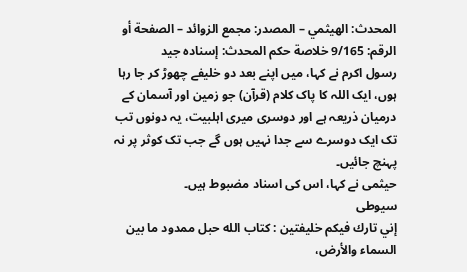المحدث: الهيثمي – المصدر: مجمع الزوائد – الصفحة أو الرقم: 9/165 خلاصة حكم المحدث: إسناده جيد
رسول اکرم نے کہا، میں اپنے بعد دو خلیفے چھوڑ کر جا رہا ہوں، ایک اللہ کا پاک کلام (قرآن) جو زمین اور آسمان کے درمیان ذریعہ ہے اور دوسری میری اہلبیت، یہ دونوں تب تک ایک دوسرے سے جدا نہیں ہوں گے جب تک کوثر پر نہ پہنچ جائیں۔
حیثمی نے کہا، اس کی اسناد مضبوط ہیں۔
سیوطی
إني تارك فيكم خليفتين : كتاب الله حبل ممدود ما بين السماء والأرض،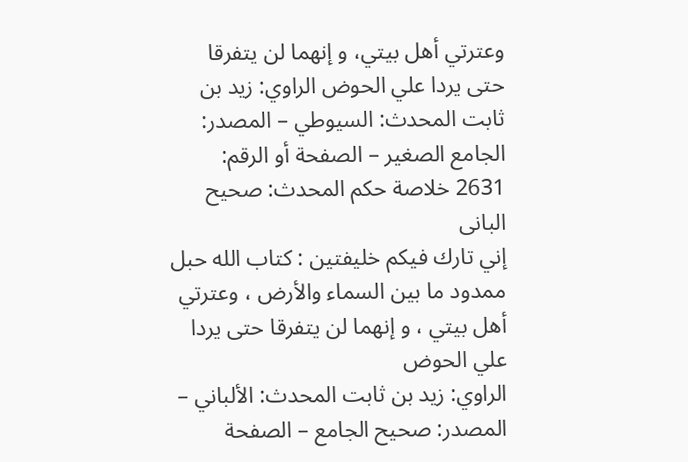وعترتي أهل بيتي، و إنهما لن يتفرقا حتى يردا علي الحوض الراوي: زيد بن ثابت المحدث: السيوطي – المصدر: الجامع الصغير – الصفحة أو الرقم: 2631 خلاصة حكم المحدث: صحيح
البانی
إني تارك فيكم خليفتين : كتاب الله حبل ممدود ما بين السماء والأرض ، وعترتي أهل بيتي ، و إنهما لن يتفرقا حتى يردا علي الحوض
الراوي: زيد بن ثابت المحدث: الألباني – المصدر: صحيح الجامع – الصفحة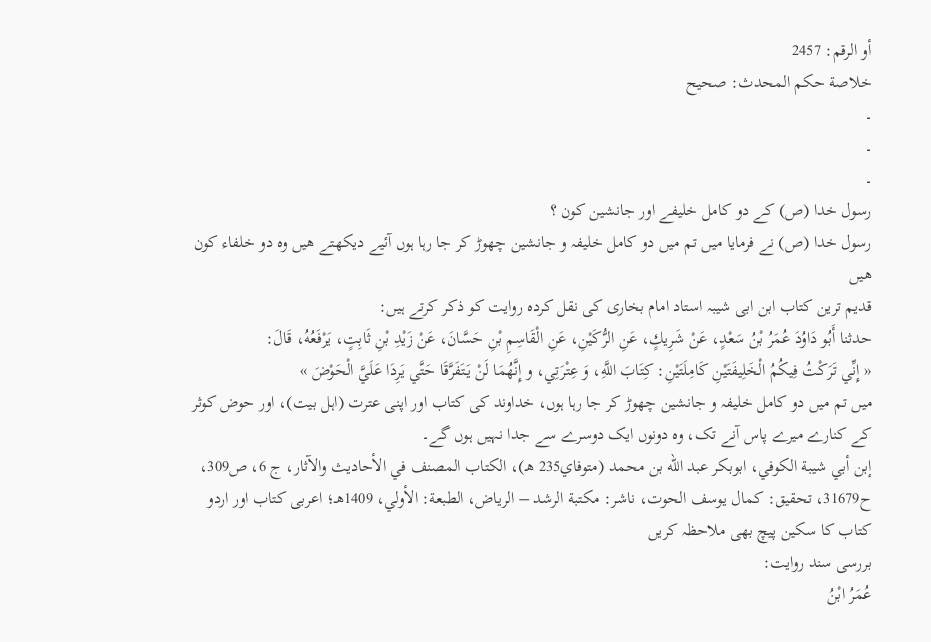أو الرقم: 2457
خلاصة حكم المحدث: صحيح
۔
۔
۔
رسول خدا (ص) کے دو کامل خلیفے اور جانشین کون ؟
رسول خدا (ص) نے فرمایا میں تم میں دو کامل خلیفہ و جانشین چھوڑ کر جا رہا ہوں آئیے دیکھتے ھیں وہ دو خلفاء کون ھیں
قدیم ترین کتاب ابن ابی شیبہ استاد امام بخاری کی نقل کردہ روایت کو ذکر کرتے ہیں:
حدثنا أَبُو دَاوُدَ عُمَرُ بْنُ سَعْدٍ، عَنْ شَرِيكٍ، عَنِ الرُّكَيْنِ، عَنِ الْقَاسِمِ بْنِ حَسَّانَ، عَنْ زَيْدِ بْنِ ثَابِتٍ، يَرْفَعُهُ، قَالَ:
« إِنِّي تَرَكْتُ فِيكُمُ الْخَلِيفَتَيْنِ كَامِلَتَيْنِ: كِتَابَ اللَّهِ، وَ عِتْرَتِي، و إِنَّهُمَا لَنْ يَتَفَرَّقَا حَتَّي يَرِدَا عَلَيَّ الْحَوْضَ »
میں تم میں دو کامل خلیفہ و جانشین چھوڑ کر جا رہا ہوں، خداوند کی کتاب اور اپنی عترت (اہل بیت)، اور حوض کوثر کے کنارے میرے پاس آنے تک، وہ دونوں ایک دوسرے سے جدا نہیں ہوں گے۔
إبن أبي شيبة الكوفي، ابوبكر عبد الله بن محمد (متوفاي235 هـ)، الكتاب المصنف في الأحاديث والآثار، ج 6، ص309، ح31679، تحقيق: كمال يوسف الحوت، ناشر: مكتبة الرشد – الرياض، الطبعة: الأولي، 1409هـ؛ اعربی کتاب اور اردو کتاب کا سکین پیچ بھی ملاحظہ کریں
بررسی سند روايت:
عُمَرُ ابْنُ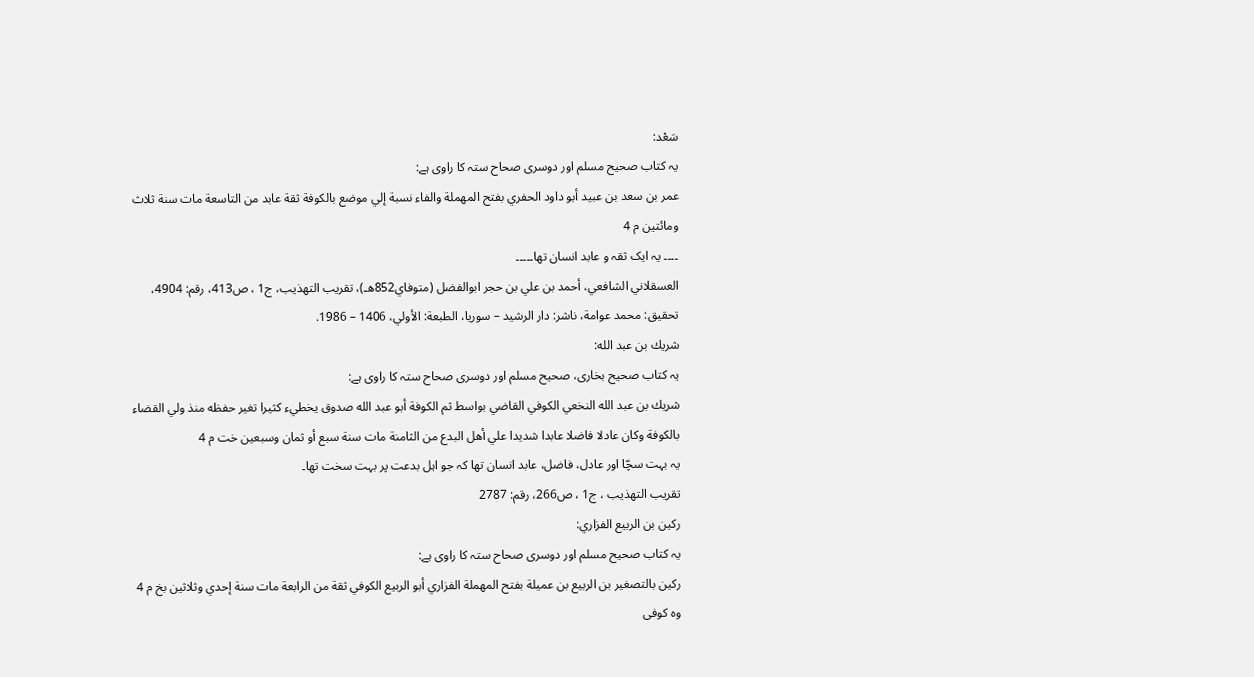سَعْد:
یہ کتاب صحیح مسلم اور دوسری صحاح ستہ کا راوی ہے:
عمر بن سعد بن عبيد أبو داود الحفري بفتح المهملة والفاء نسبة إلي موضع بالكوفة ثقة عابد من التاسعة مات سنة ثلاث ومائتين م 4
۔۔۔۔ یہ ایک ثقہ و عابد انسان تھا۔۔۔۔۔
العسقلاني الشافعي، أحمد بن علي بن حجر ابوالفضل (متوفاي852هـ)، تقريب التهذيب، ج1 ، ص413، رقم: 4904، تحقيق: محمد عوامة، ناشر: دار الرشيد – سوريا، الطبعة: الأولي، 1406 – 1986.
شريك بن عبد الله:
یہ کتاب صحیح بخاری، صحیح مسلم اور دوسری صحاح ستہ کا راوی ہے:
شريك بن عبد الله النخعي الكوفي القاضي بواسط ثم الكوفة أبو عبد الله صدوق يخطيء كثيرا تغير حفظه منذ ولي القضاء بالكوفة وكان عادلا فاضلا عابدا شديدا علي أهل البدع من الثامنة مات سنة سبع أو ثمان وسبعين خت م 4
یہ بہت سچّا اور عادل، فاضل، عابد انسان تھا کہ جو اہل بدعت پر بہت سخت تھا۔
تقريب التهذيب ، ج1 ، ص266، رقم: 2787
ركين بن الربيع الفزاري:
یہ کتاب صحیح مسلم اور دوسری صحاح ستہ کا راوی ہے:
ركين بالتصغير بن الربيع بن عميلة بفتح المهملة الفزاري أبو الربيع الكوفي ثقة من الرابعة مات سنة إحدي وثلاثين بخ م 4
وہ کوفی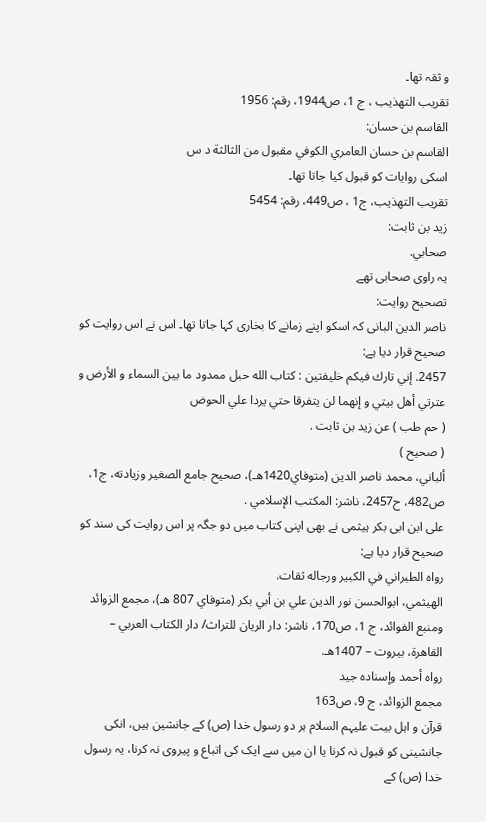و ثقہ تھا۔
تقريب التهذيب ، ج 1، ص1944، رقم: 1956
القاسم بن حسان:
القاسم بن حسان العامري الكوفي مقبول من الثالثة د س
اسکی روایات کو قبول کیا جاتا تھا۔
تقريب التهذيب، ج1 ، ص449، رقم: 5454
زيد بن ثابت:
صحابي.
یہ راوی صحابی تھے
تصحيح روايت:
ناصر الدين البانی کہ اسکو اپنے زمانے کا بخاری کہا جاتا تھا۔ اس نے اس روایت کو صحیح قرار دیا ہے:
2457. إني تارك فيكم خليفتين : كتاب الله حبل ممدود ما بين السماء و الأرض و عترتي أهل بيتي و إنهما لن يتفرقا حتي يردا علي الحوض
( حم طب ) عن زيد بن ثابت .
( صحيح )
ألباني، محمد ناصر الدين (متوفاي1420هـ)، صحيح جامع الصغير وزيادته، ج1، ص482، ح2457، ناشر: المكتب الإسلامي .
علی ابن ابی بكر ہيثمی نے بھی اپنی کتاب میں دو جگہ پر اس روایت کی سند کو صحیح قرار دیا ہے:
رواه الطبراني في الكبير ورجاله ثقات.
الهيثمي، ابوالحسن نور الدين علي بن أبي بكر (متوفاي 807 هـ)، مجمع الزوائد ومنبع الفوائد، ج 1، ص170، ناشر: دار الريان للتراث/ دار الكتاب العربي – القاهرة، بيروت – 1407هـ.
رواه أحمد وإسناده جيد
مجمع الزوائد، ج 9، ص163
قرآن و اہل بيت عليہم السلام ہر دو رسول خدا (ص) کے جانشین ہیں، انکی جانشینی کو قبول نہ کرنا یا ان میں سے ایک کی اتباع و پیروی نہ کرنا، یہ رسول خدا (ص) کے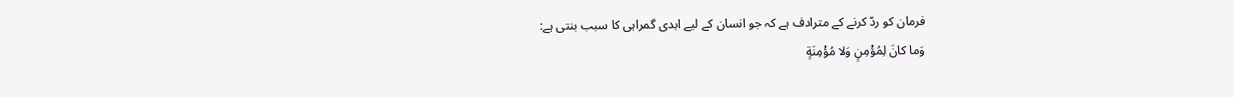فرمان کو ردّ کرنے کے مترادف ہے کہ جو انسان کے لیے ابدی گمراہی کا سبب بنتی ہے:
وَما كانَ لِمُؤْمِنٍ وَلا مُؤْمِنَةٍ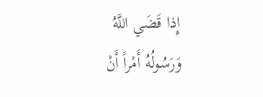إِذا قَضَي اللَّهُ وَرَسُولُهُ أَمْراً أَنْ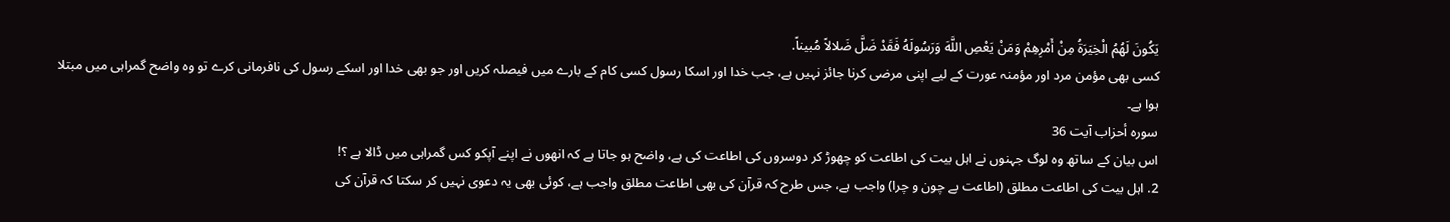يَكُونَ لَهُمُ الْخِيَرَةُ مِنْ أَمْرِهِمْ وَمَنْ يَعْصِ اللَّهَ وَرَسُولَهُ فَقَدْ ضَلَّ ضَلالاً مُبيناً.
کسی بھی مؤمن مرد اور مؤمنہ عورت کے لیے اپنی مرضی کرنا جائز نہیں ہے، جب خدا اور اسکا رسول کسی کام کے بارے میں فیصلہ کریں اور جو بھی خدا اور اسکے رسول کی نافرمانی کرے تو وہ واضح گمراہی میں مبتلا ہوا ہے۔
سورہ أحزاب آیت 36
اس بیان کے ساتھ وہ لوگ جہنوں نے اہل بیت کی اطاعت کو چھوڑ کر دوسروں کی اطاعت کی ہے، واضح ہو جاتا ہے کہ انھوں نے اپنے آپکو کس گمراہی میں ڈالا ہے ؟!
2. اہل بیت کی اطاعت مطلق (اطاعت بے چون و چرا) واجب ہے، جس طرح کہ قرآن کی بھی اطاعت مطلق واجب ہے، کوئی بھی یہ دعوی نہیں کر سکتا کہ قرآن کی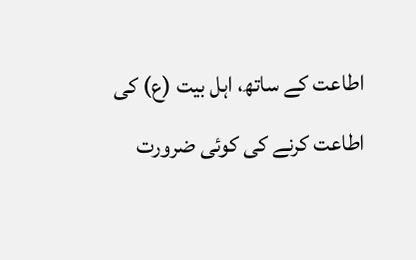اطاعت کے ساتھ، اہل بیت (ع) کی اطاعت کرنے کی کوئی ضرورت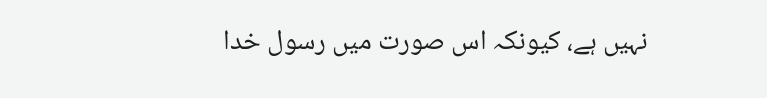نہیں ہے، کیونکہ اس صورت میں رسول خدا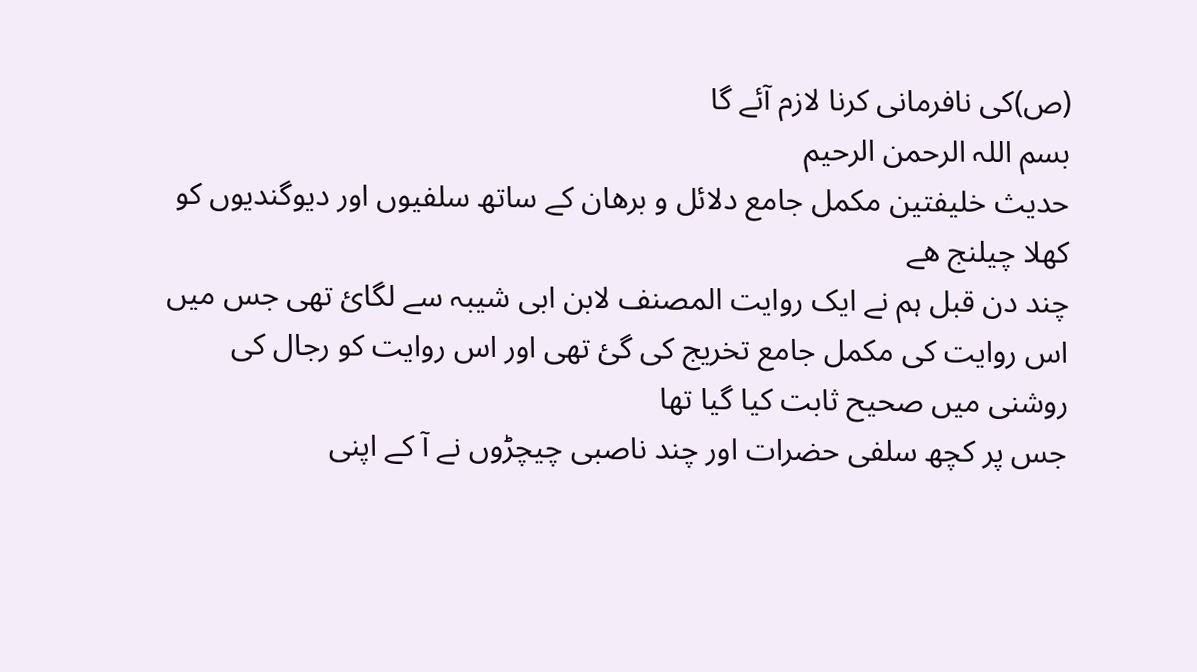(ص)کی نافرمانی کرنا لازم آئے گا
بسم اللہ الرحمن الرحیم
حدیث خلیفتین مکمل جامع دلائل و برھان کے ساتھ سلفیوں اور دیوگندیوں کو کھلا چیلنج ھے
چند دن قبل ہم نے ایک روایت المصنف لابن ابی شیبہ سے لگائ تھی جس میں اس روایت کی مکمل جامع تخریج کی گئ تھی اور اس روایت کو رجال کی روشنی میں صحیح ثابت کیا گیا تھا
جس پر کچھ سلفی حضرات اور چند ناصبی چیچڑوں نے آ کے اپنی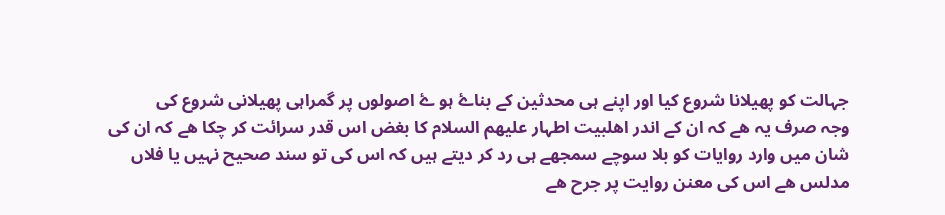جہالت کو پھیلانا شروع کیا اور اپنے ہی محدثین کے بناۓ ہو ۓ اصولوں پر گمراہی پھیلانی شروع کی
وجہ صرف یہ ھے کہ ان کے اندر اھلبیت اطہار علیھم السلام کا بغض اس قدر سرائت کر چکا ھے کہ ان کی شان میں وارد روایات کو بلا سوچے سمجھے ہی رد کر دیتے ہیں کہ اس کی تو سند صحیح نہیں یا فلاں مدلس ھے اس کی معنن روایت پر جرح ھے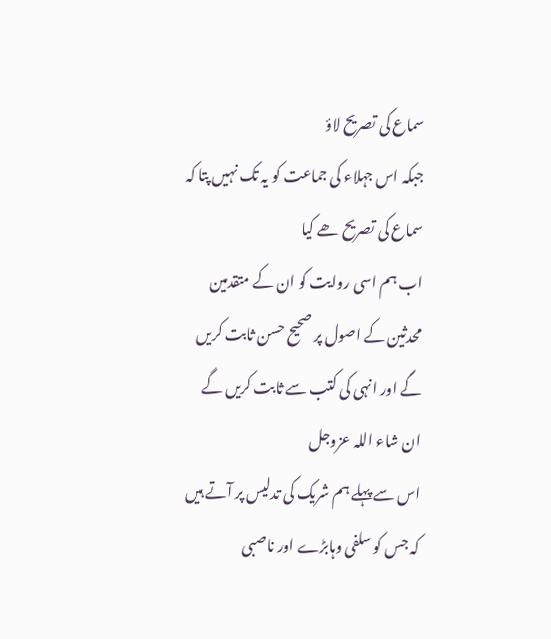سماع کی تصریح لاؤ
جبکہ اس جہلاء کی جماعت کو یہ تک نہیں پتا کہ سماع کی تصریح ھے کیا
اب ہم اسی روایت کو ان کے متقدمین محدثین کے اصول پر صحیح حسن ثابت کریں گے اور انہی کی کتب سے ثابت کریں گے ان شاء اللہ عزوجل
اس سے پہلے ہم شریک کی تدلیس پر آتے ہیں
کہ جس کو سلفی وہابڑے اور ناصبی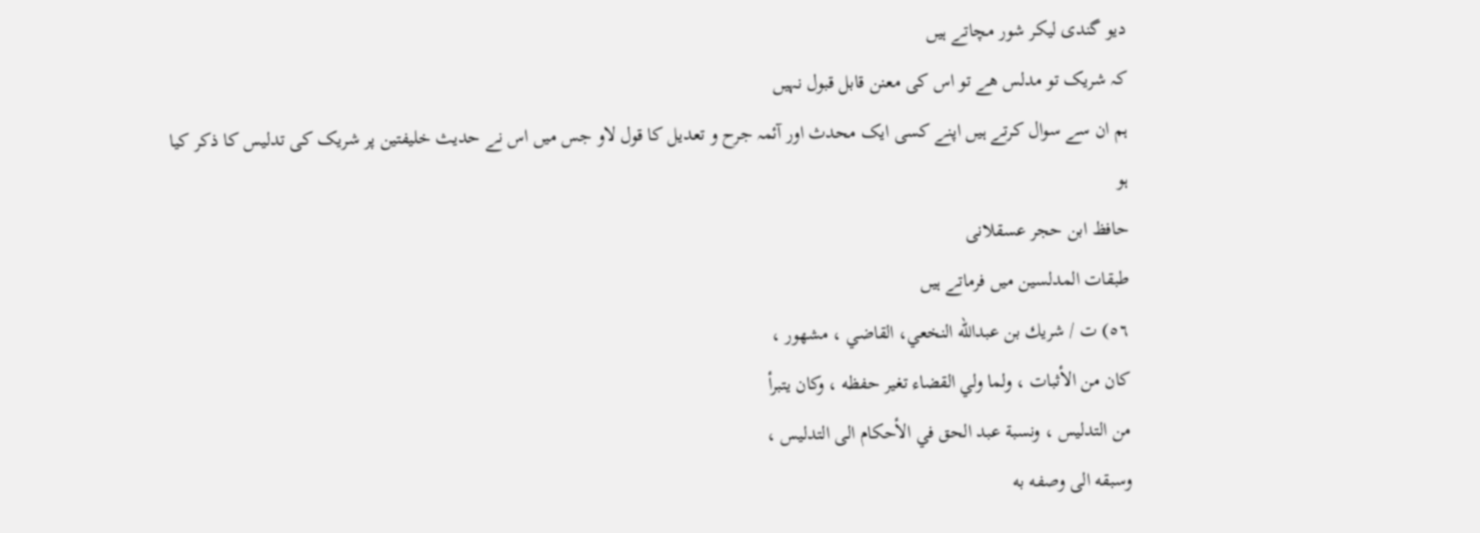دیو گندی لیکر شور مچاتے ہیں
کہ شریک تو مدلس ھے تو اس کی معنن قابل قبول نہیں
ہم ان سے سوال کرتے ہیں اپنے کسی ایک محدث اور آئمہ جرح و تعدیل کا قول لاو جس میں اس نے حدیث خلیفتین پر شریک کی تدلیس کا ذکر کیا ہو
حافظ ابن حجر عسقلانی
طبقات المدلسین میں فرماتے ہیں
٥٦) ت / شريك بن عبدالله النخعي، القاضي ، مشهور ،
كان من الأثبات ، ولما ولي القضاء تغير حفظه ، وكان يتبرأ
من التدليس ، ونسبة عبد الحق في الأحكام الى التدليس ،
وسبقه الى وصفه به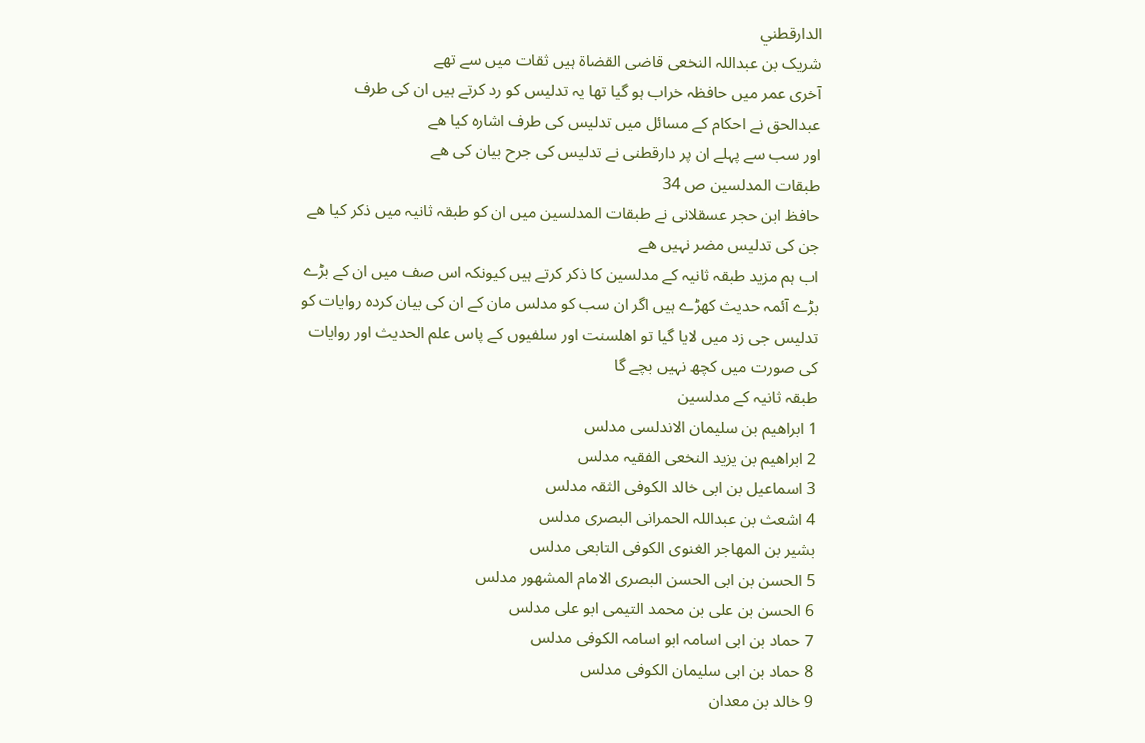الدارقطني
شریک بن عبداللہ النخعی قاضی القضاة ہیں ثقات میں سے تھے
آخری عمر میں حافظہ خراب ہو گیا تھا یہ تدلیس کو رد کرتے ہیں ان کی طرف عبدالحق نے احکام کے مسائل میں تدلیس کی طرف اشارہ کیا ھے
اور سب سے پہلے ان پر دارقطنی نے تدلیس کی جرح بیان کی ھے
طبقات المدلسین ص 34
حافظ ابن حجر عسقلانی نے طبقات المدلسین میں ان کو طبقہ ثانیہ میں ذکر کیا ھے جن کی تدلیس مضر نہیں ھے
اب ہم مزید طبقہ ثانیہ کے مدلسین کا ذکر کرتے ہیں کیونکہ اس صف میں ان کے بڑے بڑے آئمہ حدیث کھڑے ہیں اگر ان سب کو مدلس مان کے ان کی بیان کردہ روایات کو تدلیس جی زد میں لایا گیا تو اھلسنت اور سلفیوں کے پاس علم الحدیث اور روایات کی صورت میں کچھ نہیں بچے گا
طبقہ ثانیہ کے مدلسین
1 ابراھیم بن سلیمان الاندلسی مدلس
2 ابراھیم بن یزید النخعی الفقیہ مدلس
3 اسماعیل بن ابی خالد الکوفی الثقہ مدلس
4 اشعث بن عبداللہ الحمرانی البصری مدلس
بشیر بن المھاجر الغنوی الکوفی التابعی مدلس
5 الحسن بن ابی الحسن البصری الامام المشھور مدلس
6 الحسن بن علی بن محمد التیمی ابو علی مدلس
7 حماد بن ابی اسامہ ابو اسامہ الکوفی مدلس
8 حماد بن ابی سلیمان الکوفی مدلس
9 خالد بن معدان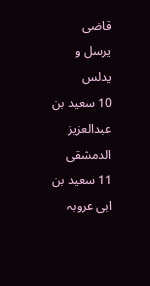قاضی
یرسل و یدلس
10 سعید بن عبدالعزیز الدمشقی
11 سعید بن ابی عروبہ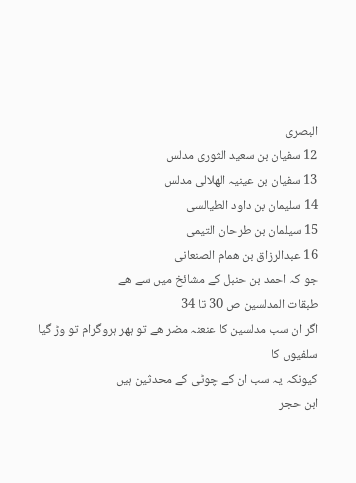البصری
12 سفیان بن سعید الثوری مدلس
13 سفیان بن عینیہ الھلالی مدلس
14 سلیمان بن داود الطیالسی
15 سیلمان بن طرحان التیمی
16 عبدالرزاق بن ھمام الصنعانی
جو کہ احمد بن حنبل کے مشائخ میں سے ھے
طبقات المدلسین ص 30 تا 34
اگر ان سب مدلسین کا عنعنہ مضر ھے تو ہھر ہروگرام تو وڑ گیا سلفیوں کا
کیونکہ یہ سب ان کے چوٹی کے محدثین ہیں
ابن حجر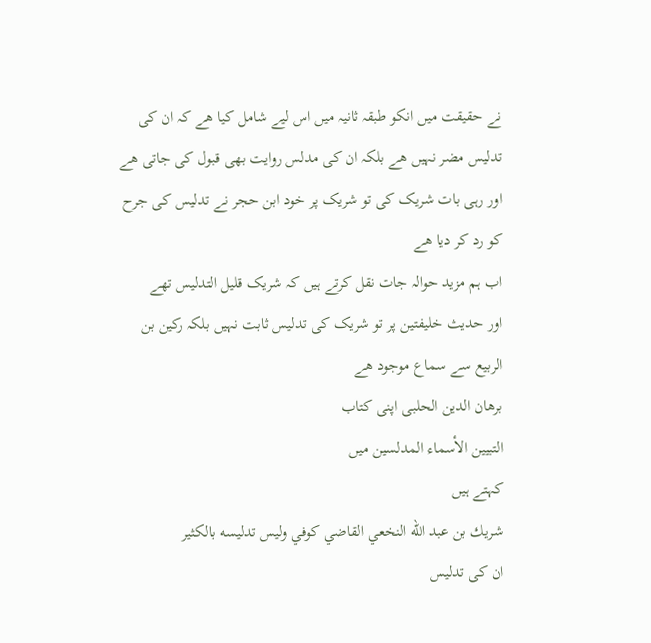نے حقیقت میں انکو طبقہ ثانیہ میں اس لیے شامل کیا ھے کہ ان کی تدلیس مضر نہیں ھے بلکہ ان کی مدلس روایت بھی قبول کی جاتی ھے
اور رہی بات شریک کی تو شریک پر خود ابن حجر نے تدلیس کی جرح کو رد کر دیا ھے
اب ہم مزید حوالہ جات نقل کرتے ہیں کہ شریک قلیل التدلیس تھے
اور حدیث خلیفتین پر تو شریک کی تدلیس ثابت نہیں بلکہ رکین بن الربیع سے سماع موجود ھے
برھان الدین الحلبی اپنی کتاب
التبيين الأسماء المدلسين میں
کہتے ہیں
شريك بن عبد الله النخعي القاضي كوفي وليس تدليسه بالكثير
ان کی تدلیس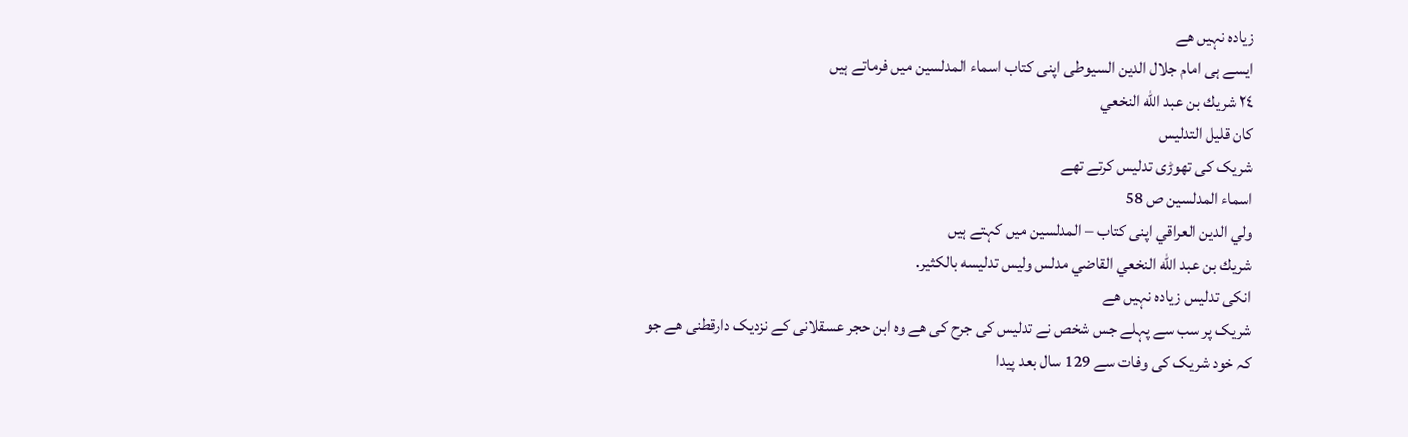زیادہ نہیں ھے
ایسے ہی امام جلال الدین السیوطی اپنی کتاب اسماء المدلسین میں فرماتے ہیں
٢٤ شريك بن عبد الله النخعي
كان قليل التدليس
شریک کی تھوڑی تدلیس کرتے تھے
اسماء المدلسین ص 58
ولي الدين العراقي اپنی کتاب – المدلسين میں کہتے ہیں
شريك بن عبد الله النخعي القاضي مدلس وليس تدليسه بالكثير.
انکی تدلیس زیادہ نہیں ھے
شریک پر سب سے پہلے جس شخص نے تدلیس کی جرح کی ھے وہ ابن حجر عسقلانی کے نزدیک دارقطنی ھے جو کہ خود شریک کی وفات سے 129 سال بعد پیدا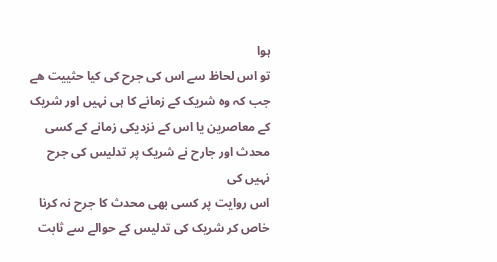ہوا
تو اس لحاظ سے اس کی جرح کی کیا حثییت ھے جب کہ وہ شریک کے زمانے کا ہی نہیں اور شریک کے معاصرین یا اس کے نزدیکی زمانے کے کسی محدث اور جارح نے شریک پر تدلیس کی جرح نہیں کی
اس روایت پر کسی بھی محدث کا جرح نہ کرنا خاص کر شریک کی تدلیس کے حوالے سے ثابت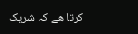کرتا ھے کہ شریک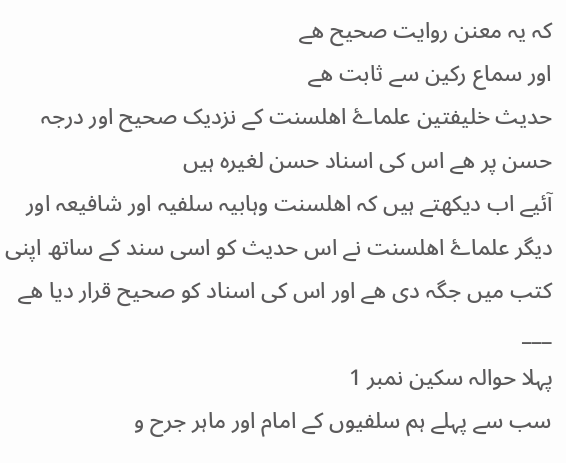کہ یہ معنن روایت صحیح ھے
اور سماع رکین سے ثابت ھے
حدیث خلیفتین علماۓ اھلسنت کے نزدیک صحیح اور درجہ حسن پر ھے اس کی اسناد حسن لغیرہ ہیں
آئیے اب دیکھتے ہیں کہ اھلسنت وہابیہ سلفیہ اور شافیعہ اور دیگر علماۓ اھلسنت نے اس حدیث کو اسی سند کے ساتھ اپنی کتب میں جگہ دی ھے اور اس کی اسناد کو صحیح قرار دیا ھے
___
پہلا حوالہ سکین نمبر 1
سب سے پہلے ہم سلفیوں کے امام اور ماہر جرح و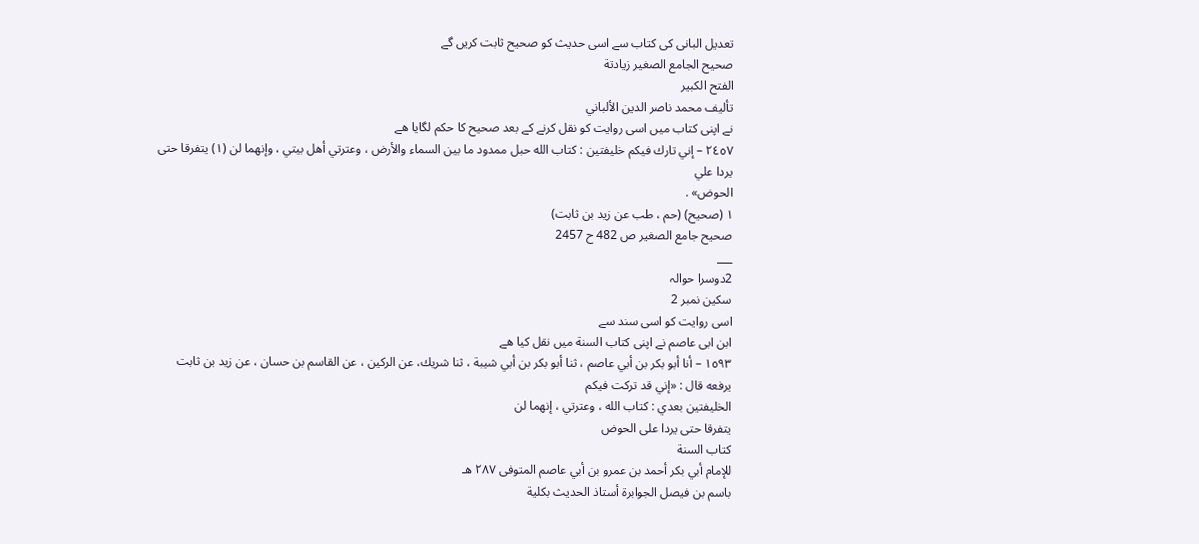تعدیل البانی کی کتاب سے اسی حدیث کو صحیح ثابت کریں گے
صحیح الجامع الصغير زيادتة
الفتح الكبير
تأليف محمد ناصر الدين الألباني
نے اپنی کتاب میں اسی روایت کو نقل کرنے کے بعد صحیح کا حکم لگایا ھے
٢٤٥٧ – إني تارك فيكم خليفتين : كتاب الله حبل ممدود ما بين السماء والأرض ، وعترتي أهل بيتي ، وإنهما لن (١) يتفرقا حتى يردا علي
الحوض» .
١ (صحيح) (حم ، طب عن زيد بن ثابت)
صحیح جامع الصغیر ص 482 ح 2457
___
2دوسرا حوالہ
سکین نمبر 2
اسی روایت کو اسی سند سے
ابن ابی عاصم نے اپنی کتاب السنة میں نقل کیا ھے
١٥٩٣ – أنا أبو بكر بن أبي عاصم ، ثنا أبو بكر بن أبي شيبة ، ثنا شريك، عن الركين ، عن القاسم بن حسان ، عن زيد بن ثابت يرفعه قال : «إني قد تركت فيكم
الخليفتين بعدي : كتاب الله ، وعترتي ، إنهما لن
يتفرقا حتى يردا على الحوض
کتاب السنة
للإمام أبي بكر أحمد بن عمرو بن أبي عاصم المتوفى ٢٨٧ هـ
باسم بن فيصل الجوابرة أستاذ الحديث بكلية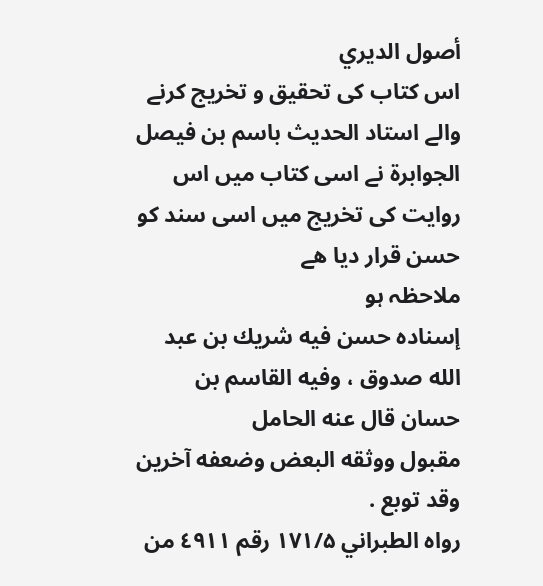أصول الديري
اس کتاب کی تحقیق و تخریج کرنے والے استاد الحدیث باسم بن فیصل الجوابرة نے اسی کتاب میں اس روایت کی تخریج میں اسی سند کو حسن قرار دیا ھے
ملاحظہ ہو
إسناده حسن فيه شريك بن عبد الله صدوق ، وفيه القاسم بن حسان قال عنه الحامل
مقبول ووثقه البعض وضعفه آخرين وقد توبع .
رواه الطبراني ۱۷۱/۵ رقم ٤۹۱۱ من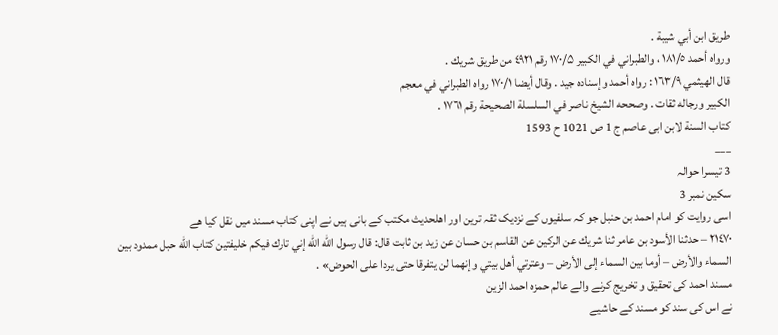طريق ابن أبي شيبة .
ورواه أحمد ۱۸۱/٥ ، والطبراني في الكبير ۱۷۰/۵ رقم ٤٩٢١ من طريق شريك .
قال الهيثمي ۱٦۳/۹ : رواه أحمد وإسناده جيد . وقال أيضا ۱۷۰/۱ رواه الطبراني في معجم
الكبير ورجاله ثقات . وصححه الشيخ ناصر في السلسلة الصحيحة رقم ١٧٦١ .
کتاب السنة لابن ابی عاصم ج 1 ص 1021 ح 1593
___
3 تیسرا حوالہ
سکین نمبر 3
اسی روایت کو امام احمد بن حنبل جو کہ سلفیوں کے نزدیک ثقہ ترین اور اھلحدیث مکتب کے بانی ہیں نے اپنی کتاب مسند میں نقل کیا ھے
٢١٤٧٠ – حدثنا الأسود بن عامر ثنا شريك عن الركين عن القاسم بن حسان عن زيد بن ثابت قال: قال رسول الله الله إني تارك فيكم خليفتين كتاب الله حبل ممدود بين السماء والأرض – أوما بين السماء إلى الأرض – وعترتي أهل بيتي وإنهما لن يتفرقا حتى يردا على الحوض» .
مسند احمد کی تحقیق و تخریج کرنے والے عالم حمزہ احمد الزین
نے اس کی سند کو مسند کے حاشیے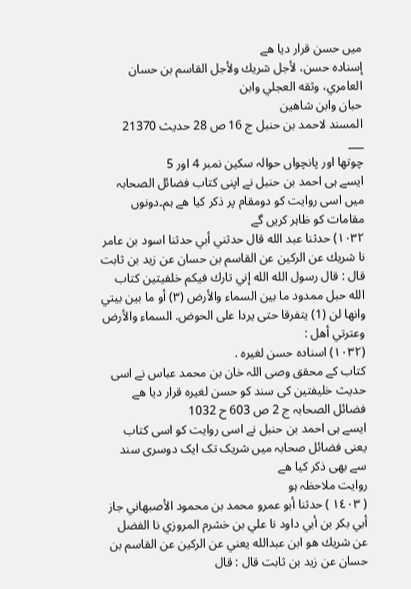میں حسن قرار دیا ھے
إسناده حسن، لأجل شريك ولأجل القاسم بن حسان العامري، وثقه العجلي وابن
حبان وابن شاهين
المسند لاحمد بن حنبل ج 16 ص 28 حدیث 21370
___
چوتھا اور پانچواں حوالہ سکین نمبر 4 اور 5
ایسے ہی احمد بن حنبل نے اپنی کتاب فضائل الصحابہ میں اسی روایت کو دومقام پر ذکر کیا ھے ہم۔دونوں مقامات کو ظاہر کریں گے
۱۰۳۲) حدثنا عبد الله قال حدثني أبي حدثنا اسود بن عامر نا شريك عن الركين عن القاسم بن حسان عن زيد بن ثابت قال : قال رسول الله الله إني تارك فيكم خلفيتين كتاب الله حبل ممدود ما بين السماء والأرض (۳) أو ما بين بيتي وانها لن (1) يتفرقا حتى يردا على الحوض. السماء والأرض وعترتي أهل :
(۱۰۳۲) اسناده حسن لغيره .
کتاب کے محقق وصی اللہ خان بن محمد عباس نے اسی حدیث خلیفتین کی سند کو حسن لغیرہ قرار دیا ھے
فضائل الصحابہ ج 2 ص 603 ح 1032
ایسے ہی احمد بن حنبل نے اسی روایت کو اسی کتاب یعنی فضائل صحابہ میں شریک تک ایک دوسری سند سے بھی ذکر کیا ھے
روایت ملاحظہ ہو
( ١٤٠٣ ) حدثنا أبو عمرو محمد بن محمود الأصبهاني جاز أبي بكر بن أبي داود نا علي بن خشرم المروزي نا الفضل عن شريك هو ابن عبدالله يعني عن الركين عن القاسم بن حسان عن زيد بن ثابت قال : قال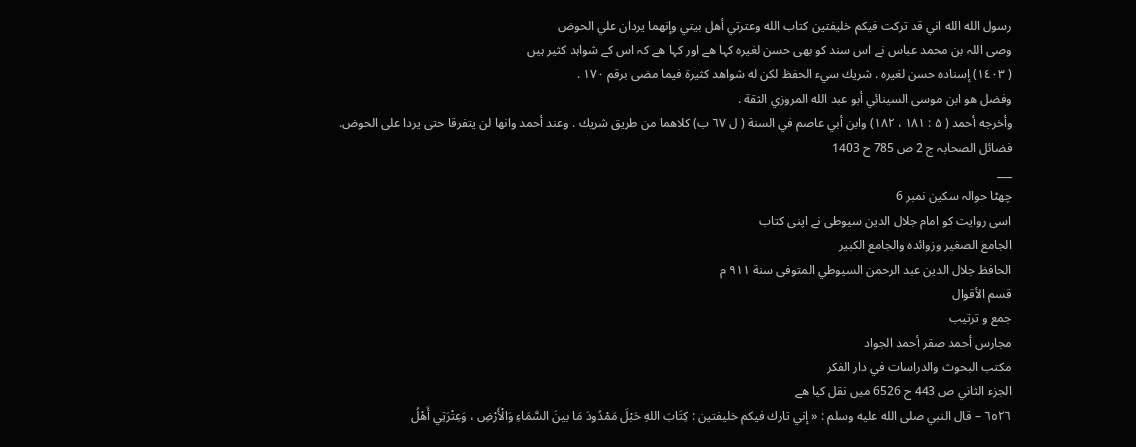رسول الله الله اني قد تركت فيكم خليفتين كتاب الله وعترتي أهل بيتي وإنهما يردان علي الحوض
وصی اللہ بن محمد عباس نے اس سند کو بھی حسن لغیرہ کہا ھے اور کہا ھے کہ اس کے شواہد کثیر ہیں
( ١٤٠٣) إسناده حسن لغيره . شريك سيء الحفظ لكن له شواهد كثيرة فيما مضى برقم ۱۷۰ .
وفضل هو ابن موسى السينائي أبو عبد الله المروزي الثقة .
وأخرجه أحمد ( ۵ : ۱۸۱ ، ۱۸۲) وابن أبي عاصم في السنة ( ل ٦٧ ب) كلاهما من طريق شريك . وعند أحمد وانها لن يتفرقا حتى يردا على الحوض.
فضائل الصحابہ ج 2 ص 785 ح 1403
___
چھٹا حوالہ سکین نمبر 6
اسی روایت کو امام جلال الدین سیوطی نے اپنی کتاب
الجامع الصغير وزوائده والجامع الكبير
الحافظ جلال الدين عبد الرحمن السيوطي المتوفى سنة ٩١١ م
قسم الأقوال
جمع و ترتیب
مجارس أحمد صقر أحمد الجواد
مكتب البحوث والدراسات في دار الفكر
الجزء الثاني ص 443 ح 6526 میں نقل کیا ھے
٦٥٢٦ – قال النبي صلى الله عليه وسلم : « إني تارك فيكم خليفتين : كِتَابَ اللهِ حَبْلَ مَمْدُودَ مَا بينَ السَّمَاءِ وَالْأَرْضِ ، وَعِتْرَتِي أَهْلُ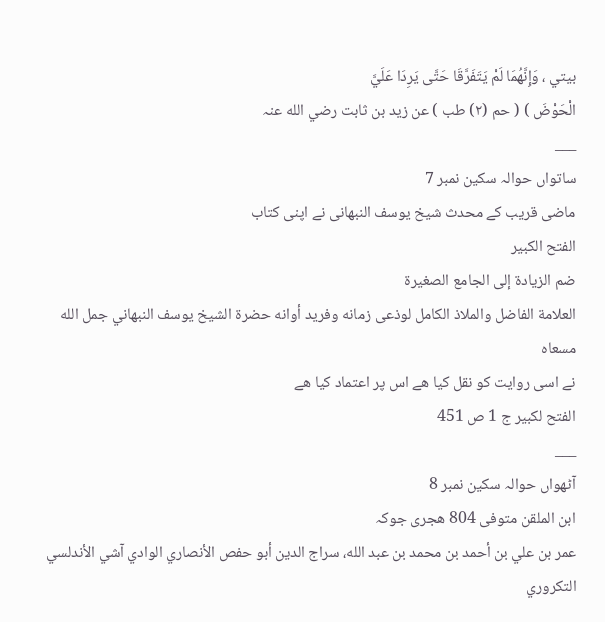بيتي ، وَإِنَّهُمَا لَمْ يَتَفَرَّقَا حَتَّى يَرِدَا عَلَيَّ
الْحَوْضَ ) ( حم (۲) طب ) عن زيد بن ثابت رضي الله عنہ
___
ساتواں حوالہ سکین نمبر 7
ماضی قریب کے محدث شیخ یوسف النبھانی نے اپنی کتاب
الفتح الكبير
ضم الزيادة إلى الجامع الصغيرة
العلامة الفاضل والملاذ الكامل لوذعى زمانه وفريد أوانه حضرة الشيخ يوسف النبهاني جمل الله مسعاه
نے اسی روایت کو نقل کیا ھے اس پر اعتماد کیا ھے
الفتح لکبیر ج 1 ص 451
___
آٹھواں حوالہ سکین نمبر 8
ابن الملقن متوفی 804 ھجری جوکہ
عمر بن علي بن أحمد بن محمد بن عبد الله، سراج الدين أبو حفص الأنصاري الوادي آشي الأندلسي التكروري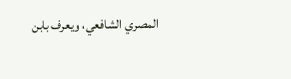المصري الشافعي، ويعرف بابن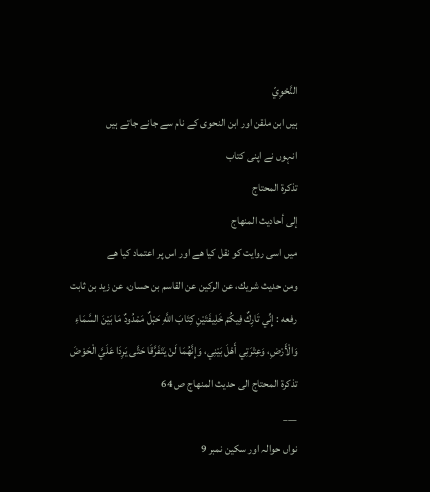النَّحْوِيّ
ہیں ابن ملقن اور ابن النحوی کے نام سے جانے جاتے ہیں
انہوں نے اپنی کتاب
تذكرة المحتاج
إلى أحاديث المنهاج
میں اسی روایت کو نقل کیا ھے اور اس پر اعتماد کیا ھے
ومن حديث شريك، عن الركين عن القاسم بن حسان، عن زيد بن ثابت رفعه : إِنِّي تَارِكٌ فِيكُمْ خَلِيفَتَيْنِ كِتَابَ اللَّهِ حَبْلٌ مَمْدُودٌ مَا بَيْنَ السَّمَاءِ وَالْأَرْضِ، وَعِتْرَتِي أَهْلَ بَيْنِي، وَإِنَّهُمَا لَنْ يَتَفَرَّقَا حَتَّى يَرِدَا عَلَيَّ الْحَوْضَ
تذکرة المحتاج الی حدیث المنھاج ص 64
___
نواں حوالہ اور سکین نمبر 9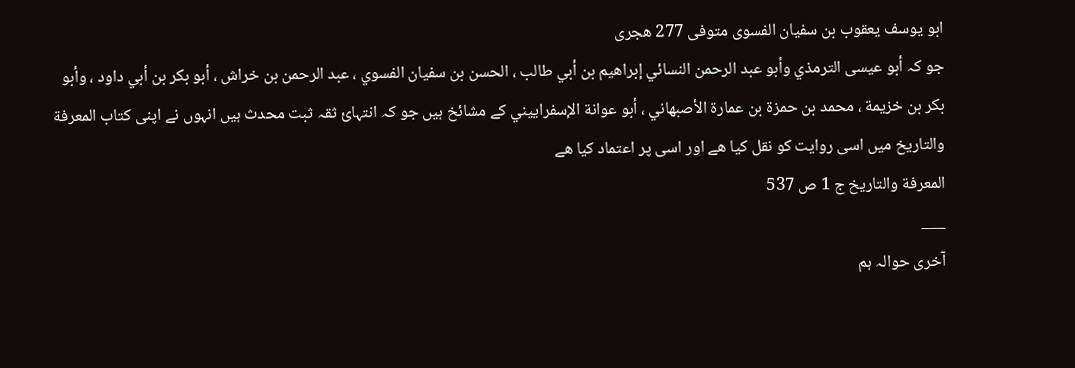ابو یوسف یعقوب بن سفیان الفسوی متوفی 277 ھجری
جو کہ أبو عيسى الترمذي وأبو عبد الرحمن النسائي إبراهيم بن أبي طالب ، الحسن بن سفيان الفسوي ، عبد الرحمن بن خراش ، أبو بكر بن أبي داود ، وأبو بكر بن خزيمة ، محمد بن حمزة بن عمارة الأصبهاني ، أبو عوانة الإسفراييني کے مشائخ ہیں جو کہ انتہائ ثقہ ثبت محدث ہیں انہوں نے اپنی کتاب المعرفة والتاریخ میں اسی روایت کو نقل کیا ھے اور اسی پر اعتماد کیا ھے
المعرفة والتاریخ ج 1 ص 537
___
آخری حوالہ ہم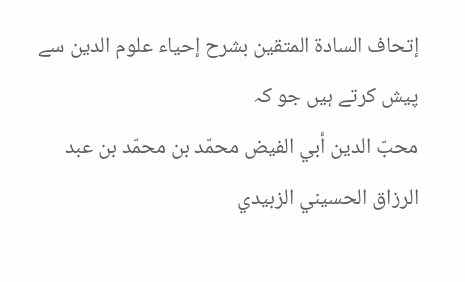إتحاف السادة المتقين بشرح إحياء علوم الدين سے پیش کرتے ہیں جو کہ
محبّ الدين أبي الفيض محمّد بن محمّد بن عبد الرزاق الحسيني الزبيدي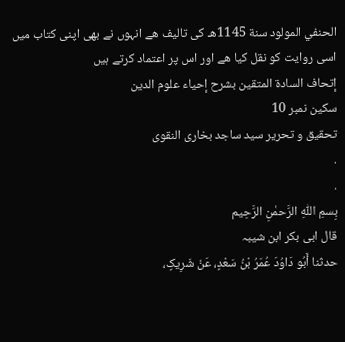الحنفي المولود سنة 1145هـ کی تالیف ھے انہوں نے بھی اپنی کتاب میں اسی روایت کو نقل کیا ھے اور اس پر اعتماد کرتے ہیں
إتحاف السادة المتقين بشرح إحياء علوم الدين
سکین نمبر 10
تحقیق و تحریر سید ساجد بخاری النقوی
.
.
بِسمِ اللّٰہِ الرَّحمٰنِ الرَّحِیم
قال ابی بکر ابن شیبہ
حدثنا أَبُو دَاوُدَ عُمَرُ بْنُ سَعْدٍ، عَنْ شَرِیکٍ،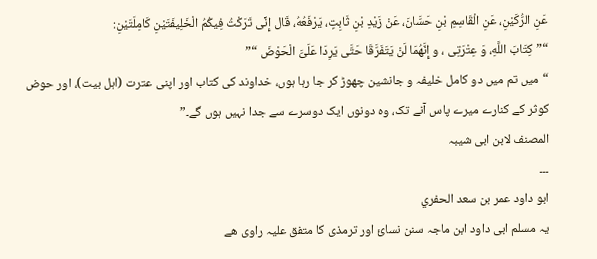عَنِ الرُّکَیْنِ، عَنِ الْقَاسِمِ بْنِ حَسَّانَ، عَنْ زَیْدِ بْنِ ثَابِتٍ، یَرْفَعُهُ، قَال إِنِّی تَرَکْتُ فِیکُمُ الْخَلِیفَتَیْنِ کَامِلَتَیْنِ:
“”کِتَابَ اللَّهِ، وَ عِتْرَتِی ، و إِنَّهُمَا لَنْ یَتَفَرَّقَا حَتَّی یَرِدَا عَلَیَّ الْحَوْضَ “”
“میں تم میں دو کامل خلیفہ و جانشین چھوڑ کر جا رہا ہوں، خداوند کی کتاب اور اپنی عترت (اہل بیت)، اور حوض کوثر کے کنارے میرے پاس آنے تک، وہ دونوں ایک دوسرے سے جدا نہیں ہوں گے۔”
المصنف لابن ابی شیبہ
۔۔۔
ابو داود عمر بن سعد الحفري
یہ مسلم ابی داود ابن ماجہ سنن نسائ اور ترمذی کا متفق علیہ راوی ھے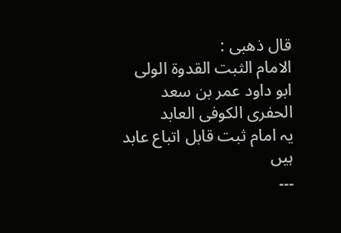قال ذھبی :
الامام الثبت القدوة الولی ابو داود عمر بن سعد الحفری الکوفی العابد
یہ امام ثبت قابل اتباع عابد ہیں
۔۔۔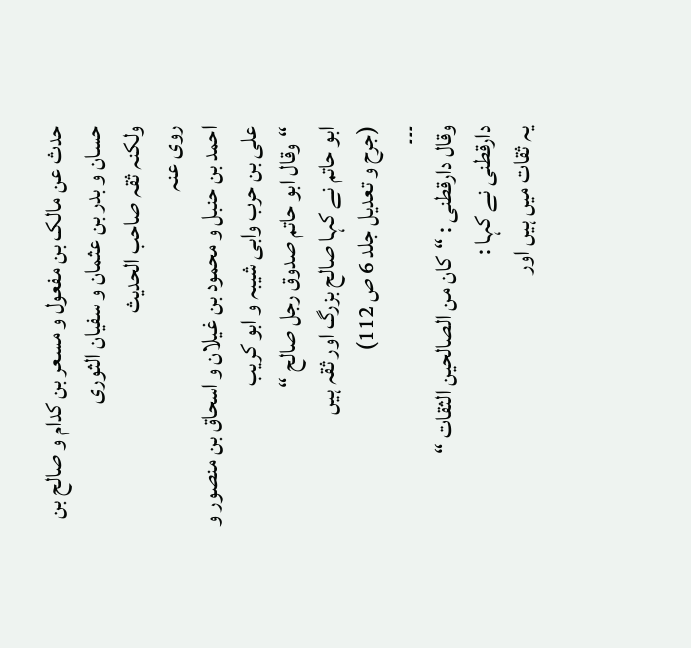حدث عن مالک بن مفعول و مسعر بن کدام و صالح بن حسان و بدر بن عثمان و سفیان الثوری
ولکنہ ثقہ صاحب الحدیث
روی عنہ
احمد بن حنبل و محمود بن غیلان و اسحاق بن منصور و علی بن حرب وابی شیبہ و ابو کریب
“وقال ابو حاتم صدوق رجل صالح “
ابو حاتم نے کہا صالح بزرگ اور ثقہ ہیں
(جرح و تعدیل جلد 6 ص 112)
۔۔۔
وقال دارقطنی : “کان من الصالحین الثقات “
دارقطنی نے کہا :
یہ ثقات میں ہیں اور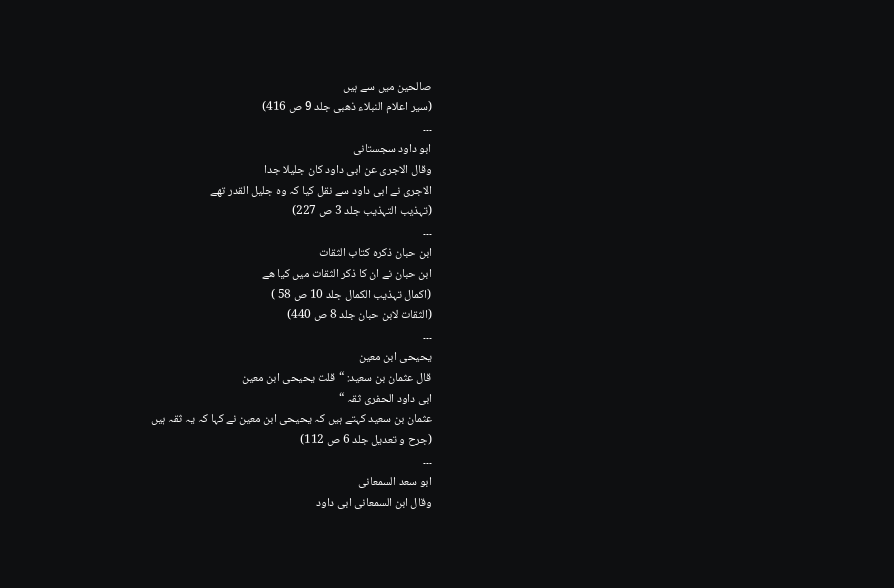صالحین میں سے ہیں
(سیر اعلام النبلاء ذھبی جلد 9 ص 416)
۔۔۔
ابو داود سجستانی
وقال الاجری عن ابی داود کان جلیلا جدا
الاجری نے ابی داود سے نقل کیا کہ وہ جلیل القدر تھے
(تہذیب التہذیب جلد 3 ص 227)
۔۔۔
ابن حبان ذکرہ کتاب الثقات
ابن حبان نے ان کا ذکر الثقات میں کیا ھے
(اکمال تہذیب الکمال جلد 10 ص 58 )
(الثقات لابن حبان جلد 8 ص 440)
۔۔۔
یحیحی ابن معین
قال عثمان بن سعید: “قلت یحیحی ابن معین
ابی داود الحفری ثقہ “
عثمان بن سعید کہتے ہیں کہ یحیحی ابن معین نے کہا کہ یہ ثقہ ہیں
(جرح و تعدیل جلد 6 ص 112)
۔۔۔
ابو سعد السمعانی
وقال ابن السمعانی ابی داود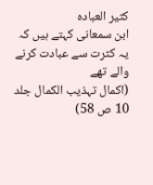کثیر العبادہ
ابن سمعانی کہتے ہیں کہ یہ کثرت سے عبادت کرنے والے تھے
(اکمال تہذیب الکمال جلد 10 ص 58)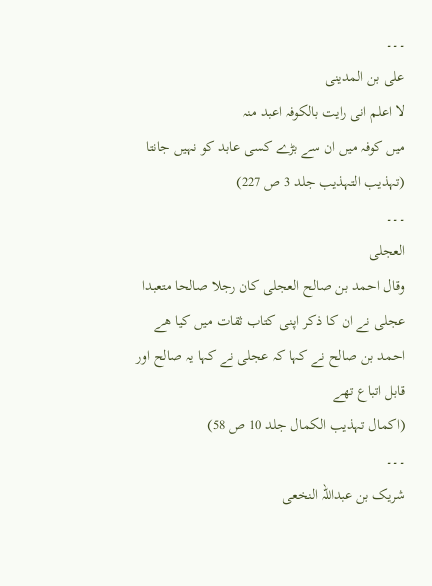۔۔۔
علی بن المدینی
لا اعلم انی رایت بالکوفہ اعبد منہ
میں کوفہ میں ان سے بڑے کسی عابد کو نہیں جانتا
(تہذیب التہذیب جلد 3 ص 227)
۔۔۔
العجلی
وقال احمد بن صالح العجلی کان رجلا صالحا متعبدا
عجلی نے ان کا ذکر اپنی کتاب ثقات میں کیا ھے احمد بن صالح نے کہا کہ عجلی نے کہا یہ صالح اور قابل اتباع تھے
(اکمال تہذیب الکمال جلد 10 ص 58)
۔۔۔
شریک بن عبداللہ النخعی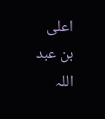اعلی بن عبد اللہ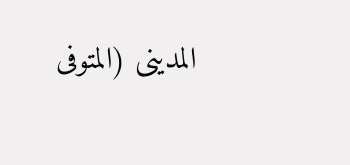المدینی (المتوفی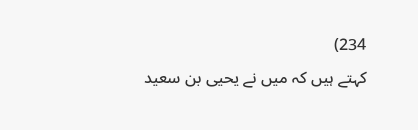234)
کہتے ہیں کہ میں نے یحیی بن سعید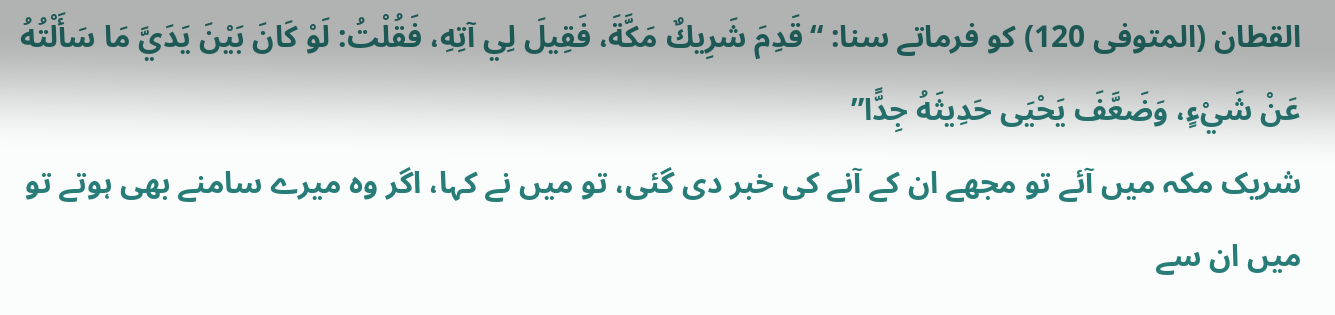القطان (المتوفی 120) کو فرماتے سنا: “قَدِمَ شَرِيكٌ مَكَّةَ، فَقِيلَ لِي آتِهِ، فَقُلْتُ: لَوْ كَانَ بَيْنَ يَدَيَّ مَا سَأَلْتُهُ عَنْ شَيْءٍ، وَضَعَّفَ يَحْيَى حَدِيثَهُ جِدًّا”
شریک مکہ میں آئے تو مجھے ان کے آنے کی خبر دی گئی، تو میں نے کہا، اگر وہ میرے سامنے بھی ہوتے تو میں ان سے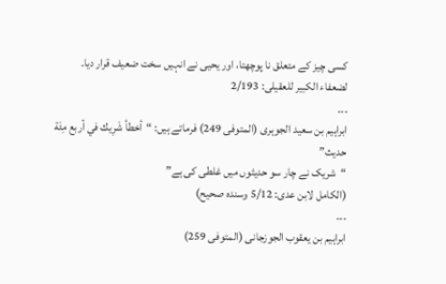کسی چیز کے متعلق نا پوچھتا، اور یحیی نے انہیں سخت ضعیف قرار دیا۔
لضعفاء الکبیر للعقیلی: 2/193
۔۔۔
ابراہیم بن سعید الجوہری (المتوفی 249) فرماتے ہیں: “أخطأ شَرِيك في أربع مِئَة حديث”
“شریک نے چار سو حدیثوں میں غلطی کی ہے”
(الکامل لابن عدی: 5/12 وسندہ صحیح)
۔۔۔
ابراہیم بن یعقوب الجوزجانی (المتوفی 259)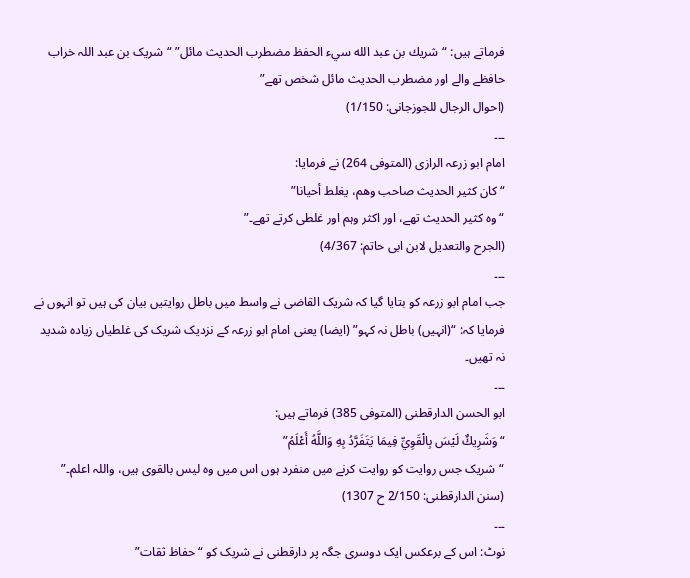فرماتے ہیں: “شريك بن عبد الله سيء الحفظ مضطرب الحديث مائل” “شریک بن عبد اللہ خراب حافظے والے اور مضطرب الحدیث مائل شخص تھے”
(احوال الرجال للجوزجانی: 1/150)
۔۔۔
امام ابو زرعہ الرازی (المتوفی 264) نے فرمایا:
“كان كثير الحديث صاحب وهم، يغلط أحيانا”
“وہ کثیر الحدیث تھے، اور اکثر وہم اور غلطی کرتے تھے۔”
(الجرح والتعدیل لابن ابی حاتم: 4/367)
۔۔۔
جب امام ابو زرعہ کو بتایا گیا کہ شریک القاضی نے واسط میں باطل روایتیں بیان کی ہیں تو انہوں نے فرمایا کہ: “(انہیں) باطل نہ کہو” (ایضا) یعنی امام ابو زرعہ کے نزدیک شریک کی غلطیاں زیادہ شدید نہ تھیں۔
۔۔۔
ابو الحسن الدارقطنی (المتوفی 385) فرماتے ہیں:
“وَشَرِيكٌ لَيْسَ بِالْقَوِيِّ فِيمَا يَتَفَرَّدُ بِهِ وَاللَّهُ أَعْلَمُ”
“شریک جس روایت کو روایت کرنے میں منفرد ہوں اس میں وہ لیس بالقوی ہیں، واللہ اعلم۔”
(سنن الدارقطنی: 2/150 ح 1307)
۔۔۔
نوٹ: اس کے برعکس ایک دوسری جگہ پر دارقطنی نے شریک کو “حفاظ ثقات”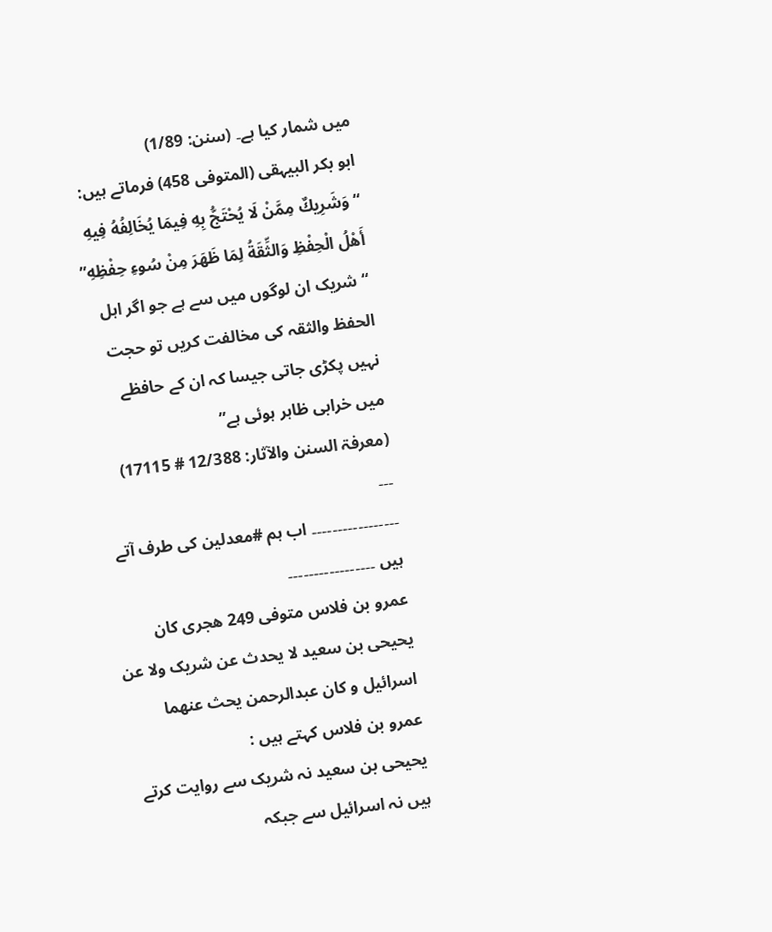میں شمار کیا ہے۔ (سنن: 1/89)
ابو بکر البیہقی (المتوفی 458) فرماتے ہیں: “وَشَرِيكٌ مِمَّنْ لَا يُحْتَجُّ بِهِ فِيمَا يُخَالِفُهُ فِيهِ أَهْلُ الْحِفْظِ وَالثِّقَةُ لِمَا ظَهَرَ مِنْ سُوءِ حِفْظِهِ” “شریک ان لوگوں میں سے ہے جو اگر اہل الحفظ والثقہ کی مخالفت کریں تو حجت نہیں پکڑی جاتی جیسا کہ ان کے حافظے میں خرابی ظاہر ہوئی ہے”
(معرفۃ السنن والآثار: 12/388 # 17115)
۔۔۔
۔۔۔۔۔۔۔۔۔۔۔۔۔۔۔۔۔ اب ہم #معدلین کی طرف آتے ہیں ۔۔۔۔۔۔۔۔۔۔۔۔۔۔۔۔۔
عمرو بن فلاس متوفی 249 ھجری کان یحیحی بن سعید لا یحدث عن شریک ولا عن اسرائیل و کان عبدالرحمن یحث عنھما
عمرو بن فلاس کہتے ہیں :
یحیحی بن سعید نہ شریک سے روایت کرتے ہیں نہ اسرائیل سے جبکہ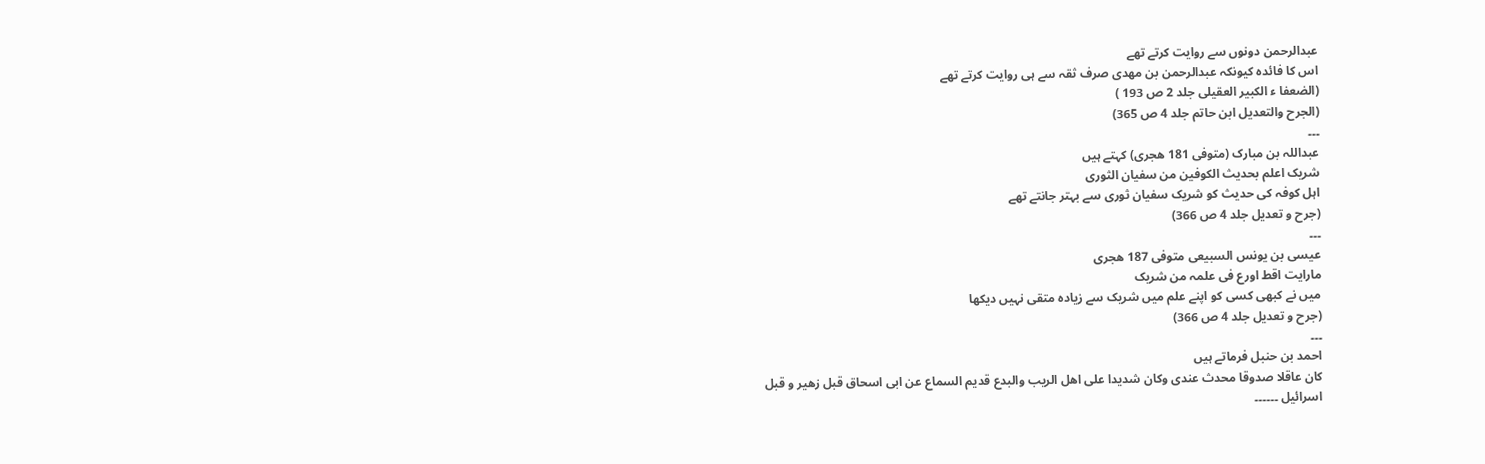عبدالرحمن دونوں سے روایت کرتے تھے
اس کا فائدہ کیونکہ عبدالرحمن بن مھدی صرف ثقہ سے ہی روایت کرتے تھے
(الضعفا ء الکبیر العقیلی جلد 2 ص 193 )
(الجرح والتعدیل ابن حاتم جلد 4 ص 365)
۔۔۔
عبداللہ بن مبارک (متوفی 181 ھجری) کہتے ہیں
شریک اعلم بحدیث الکوفین من سفیان الثوری
اہل کوفہ کی حدیث کو شریک سفیان ثوری سے بہتر جانتے تھے
(جرح و تعدیل جلد 4 ص 366)
۔۔۔
عیسی بن یونس السبیعی متوفی 187 ھجری
مارایت اقط اورع فی علمہ من شریک
میں نے کبھی کسی کو اپنے علم میں شریک سے زیادہ متقی نہیں دیکھا
(جرح و تعدیل جلد 4 ص 366)
۔۔۔
احمد بن حنبل فرماتے ہیں
کان عاقلا صدوقا محدث عندی وکان شدیدا علی اھل الریب والبدع قدیم السماع عن ابی اسحاق قبل زھیر و قبل
اسرائیل ۔۔۔۔۔۔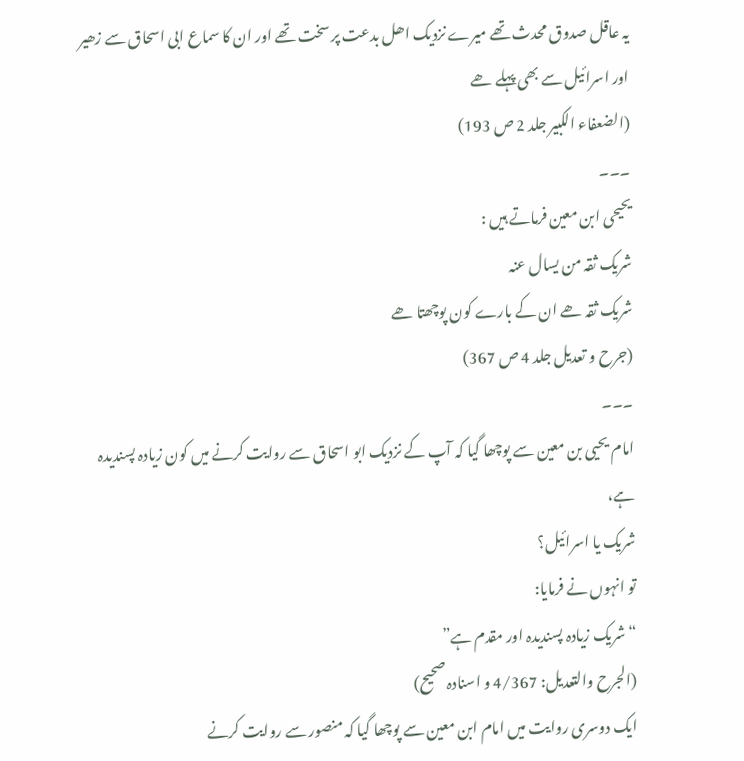یہ عاقل صدوق محدث تھے میرے نزدیک اھل بدعت پر سخت تھے اور ان کا سماع ابی اسحاق سے زھیر اور اسرائیل سے بھی پہلے ھے
(الضعفاء الکبیر جلد 2 ص 193)
۔۔۔
یحیحی ابن معین فرماتے ہیں :
شریک ثقہ من یسال عنہ
شریک ثقہ ھے ان کے بارے کون پوچھتا ھے
(جرح و تعدیل جلد 4 ص 367)
۔۔۔
امام یحیی بن معین سے پوچھا گیا کہ آپ کے نزدیک ابو اسحاق سے روایت کرنے میں کون زیادہ پسندیدہ ہے،
شریک یا اسرائیل؟
تو انہوں نے فرمایا:
“شریک زیادہ پسندیدہ اور مقدم ہے”
(الجرح والتعدیل: 4/367 و اسنادہ صحیح)
ایک دوسری روایت میں امام ابن معین سے پوچھا گیا کہ منصور سے روایت کرنے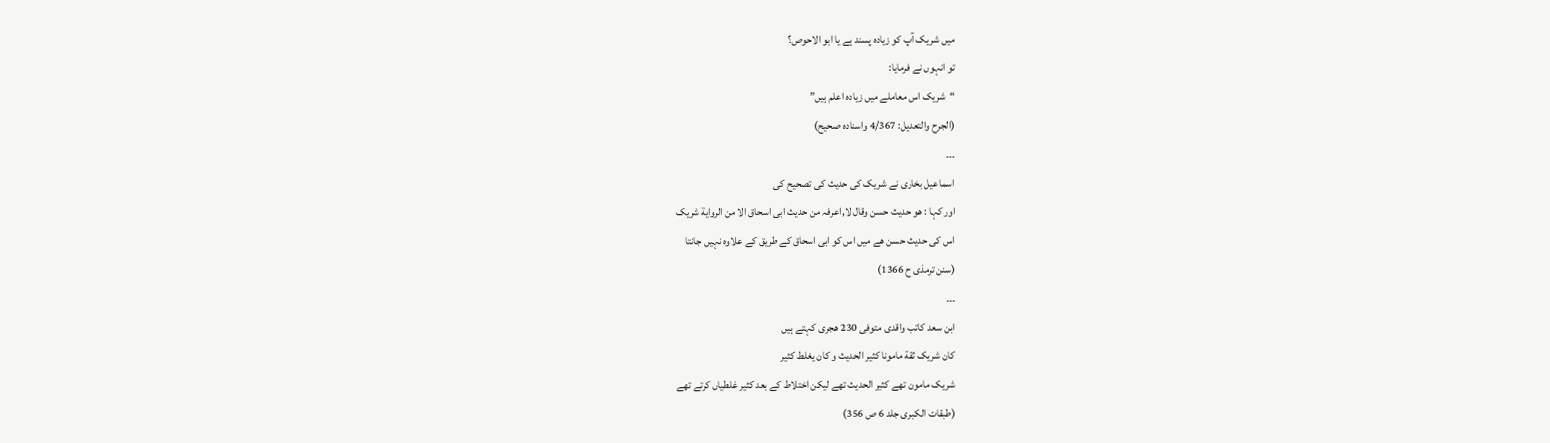میں شریک آپ کو زیادہ پسند ہے یا ابو الاحوص؟
تو انہوں نے فرمایا:
“شریک اس معاملے میں زیادہ اعلم ہیں”
(الجرح والتعدیل: 4/367 واسنادہ صحیح)
۔۔۔
اسماعیل بخاری نے شریک کی حدیث کی تصحیح کی
اور کہا : ھو حدیث حسن وقال لا,اعرفہ من حدیث ابی اسحاق الا من الروایة شریک
اس کی حدیث حسن ھے میں اس کو ابی اسحاق کے طریق کے علاوہ نہیں جانتا
(سنن ترمذی ح 1366)
۔۔۔
ابن سعد کاتب واقدی متوفی 230 ھجری کہتے ہیں
کان شریک ثقة مامونا کثیر الحدیث و کان یغلط کثیر
شریک مامون تھے کثیر الحدیث تھے لیکن اختلاط کے بعد کثیر غلطیاں کرتے تھے
(طبقات الکبری جلد 6 ص 356)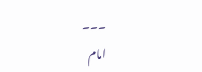۔۔۔
امام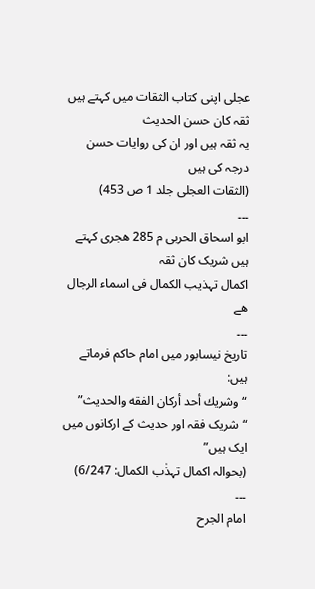عجلی اپنی کتاب الثقات میں کہتے ہیں ثقہ کان حسن الحدیث
یہ ثقہ ہیں اور ان کی روایات حسن درجہ کی ہیں
(الثقات العجلی جلد 1 ص 453)
۔۔۔
ابو اسحاق الحربی م 285 ھجری کہتے ہیں شریک کان ثقہ
اکمال تہذیب الکمال فی اسماء الرجال ھے
۔۔۔
تاریخ نیسابور میں امام حاکم فرماتے ہیں:
“وشريك أحد أركان الفقه والحديث”
“شریک فقہ اور حدیث کے ارکانوں میں ایک ہیں”
(بحوالہ اکمال تہذٰب الکمال: 6/247)
۔۔۔
امام الجرح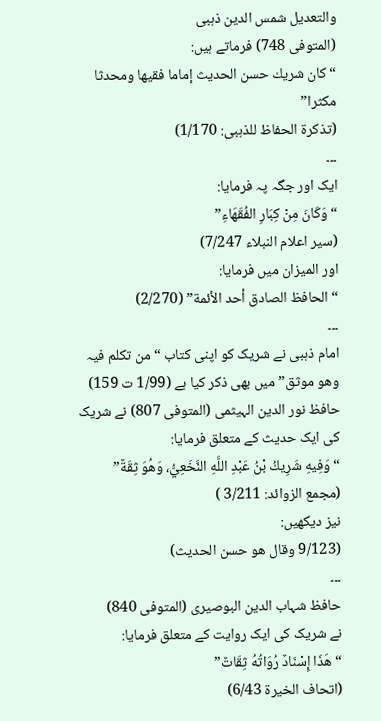والتعدیل شمس الدین ذہبی
(المتوفی 748) فرماتے ہیں:
“كان شريك حسن الحديث إماما فقيها ومحدثا مكثرا”
(تذکرۃ الحفاظ للذہبی: 1/170)
۔۔۔
ایک اور جگہ پہ فرمایا:
“وَكَانَ مِنْ كِبَارِ الفُقَهَاءِ”
(سیر اعلام النبلاء 7/247)
اور المیزان میں فرمایا:
“الحافظ الصادق أحد الأئمة” (2/270)
۔۔۔
امام ذہبی نے شریک کو اپنی کتاب “من تکلم فیہ وھو موثق” میں بھی ذکر کیا ہے (1/99 ت 159)
حافظ نور الدین الہیثمی (المتوفی 807) نے شریک کی ایک حدیث کے متعلق فرمایا:
“وَفِيهِ شَرِيكُ بْنُ عَبْدِ اللَّهِ النَّخَعِيُّ، وَهُوَ ثِقَةٌ”
(مجمع الزوائد: 3/211 )
نیز دیکھیں:
(9/123 وقال ھو حسن الحدیث)
۔۔۔
حافظ شہاب الدین البوصیری (المتوفی 840)
نے شریک کی ایک روایت کے متعلق فرمایا:
“هَذَا إِسْنَادٌ رُوَاتُهُ ثِقَاتٌ”
(اتحاف الخیرۃ 6/43)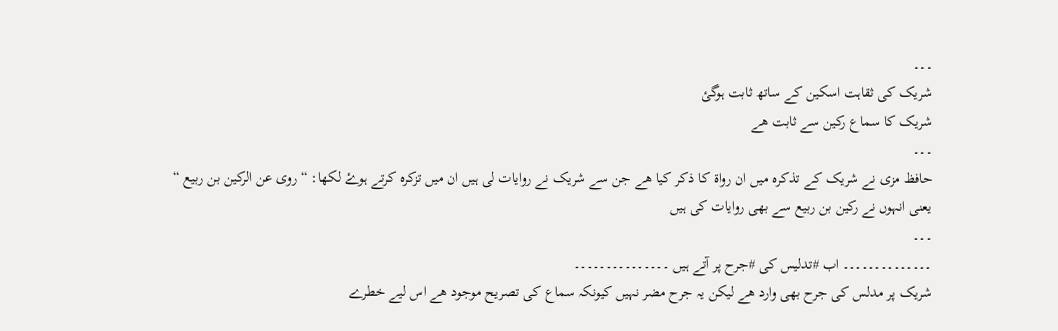۔۔۔
شریک کی ثقاہت اسکین کے ساتھ ثابت ہوگئ
شریک کا سماع رکین سے ثابت ھے
۔۔۔
حافظ مزی نے شریک کے تذکرہ میں ان رواة کا ذکر کیا ھے جن سے شریک نے روایات لی ہیں ان میں تزکرہ کرتے ہوۓ لکھا: “روی عن الرکین بن ربیع “
یعنی انہوں نے رکین بن ربیع سے بھی روایات کی ہیں
۔۔۔
۔۔۔۔۔۔۔۔۔۔۔۔۔۔ اب #تدلیس کی #جرح پر آتے ہیں ۔۔۔۔۔۔۔۔۔۔۔۔۔۔۔
شریک پر مدلس کی جرح بھی وارد ھے لیکن یہ جرح مضر نہیں کیونکہ سماع کی تصریح موجود ھے اس لیے خطرے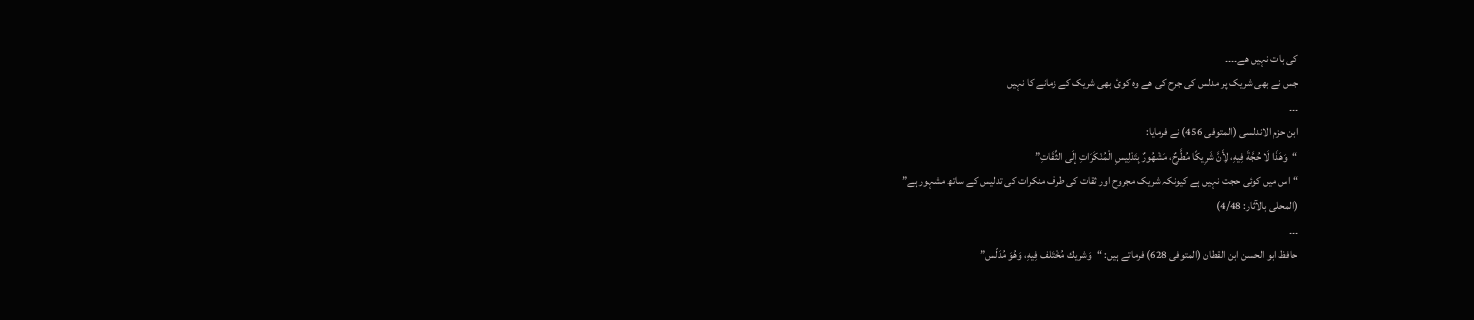کی بات نہیں ھے۔۔۔۔
جس نے بھی شریک پر مدلس کی جرح کی ھے وہ کوئ بھی شریک کے زمانے کا نہیں
۔۔۔
ابن حزم الاندلسی (المتوفی 456) نے فرمایا:
“وَهَذَا لَا حُجَّةَ فِيهِ، لِأَنَّ شَرِيكًا مُطَّرِحٌ، مَشْهُورٌ بِتَدْلِيسِ الْمُنْكَرَاتِ إلَى الثِّقَاتِ”
“اس میں کوئی حجت نہیں ہے کیونکہ شریک مجروح اور ثقات کی طرف منکرات کی تدلیس کے ساتھ مشہور ہے”
(المحلی بالآثار: 4/48)
۔۔۔
حافظ ابو الحسن ابن القطان (المتوفی 628) فرماتے ہیں: “وَشريك مُخْتَلف فِيهِ، وَهُوَ مُدَلّس”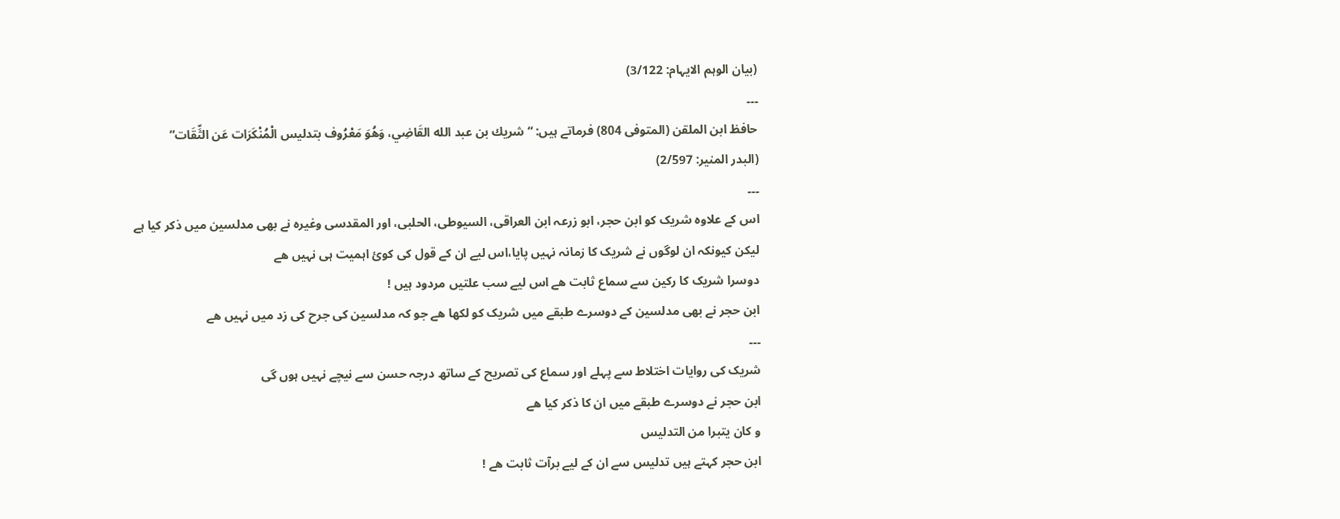(بیان الوہم الایہام: 3/122)
۔۔۔
حافظ ابن الملقن (المتوفی 804) فرماتے ہیں: “شريك بن عبد الله القَاضِي، وَهُوَ مَعْرُوف بتدليس الْمُنْكَرَات عَن الثِّقَات”
(البدر المنیر: 2/597)
۔۔۔
اس کے علاوہ شریک کو ابن حجر، ابو زرعہ ابن العراقی، السیوطی، الحلبی، اور المقدسی وغیرہ نے بھی مدلسین میں ذکر کیا ہے
لیکن کیونکہ ان لوگوں نے شریک کا زمانہ نہیں پایا،اس لیے ان کے قول کی کوئ اہمیت ہی نہیں ھے
دوسرا شریک کا رکین سے سماع ثابت ھے اس لیے سب علتیں مردود ہیں !
ابن حجر نے بھی مدلسین کے دوسرے طبقے میں شریک کو لکھا ھے جو کہ مدلسین کی جرح کی زد میں نہیں ھے
۔۔۔
شریک کی روایات اختلاط سے پہلے اور سماع کی تصریح کے ساتھ درجہ حسن سے نیچے نہیں ہوں گی
ابن حجر نے دوسرے طبقے میں ان کا ذکر کیا ھے
و کان یتبرا من التدلیس
ابن حجر کہتے ہیں تدلیس سے ان کے لیے برآت ثابت ھے !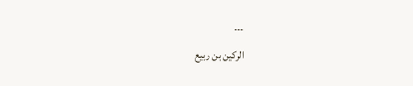۔۔۔
الرکین بن ربیع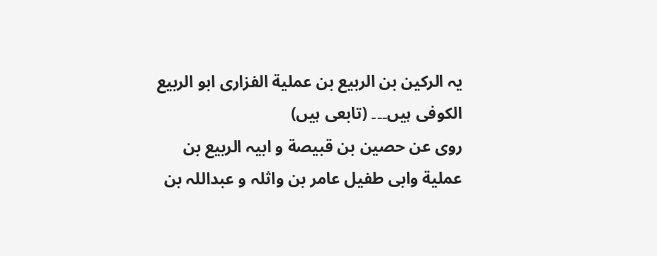یہ الرکین بن الربیع بن عملیة الفزاری ابو الربیع الکوفی ہیں۔۔۔ (تابعی ہیں)
روی عن حصین بن قبیصة و ابیہ الربیع بن عملیة وابی طفیل عامر بن واثلہ و عبداللہ بن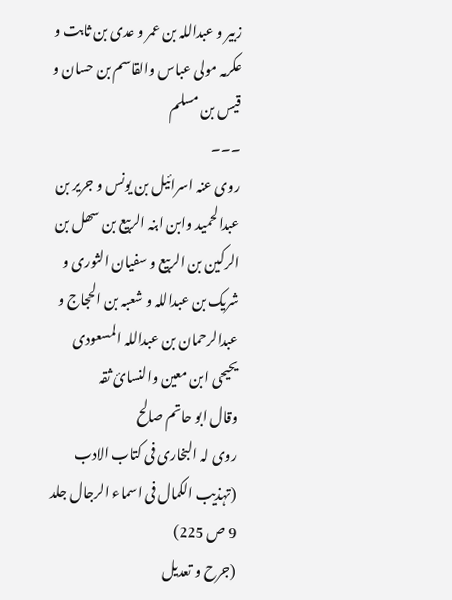زبیر و عبداللہ بن عمر و عدی بن ثابت و عکرمہ مولی عباس والقاسم بن حسان و قیس بن مسلم
۔۔۔
روی عنہ اسرائیل بن یونس و جریر بن عبدالحمید وابن ابنہ الربیع بن سھل بن الرکین بن الربیع و سفیان الثوری و شریک بن عبداللہ و شعبہ بن الحجاج و عبدالرحمان بن عبداللہ المسعودی
یحیحی ابن معین والنسائ ثقہ
وقال ابو حاتم صالح
روی لہ البخاری فی کتاب الادب
(تہذیب الکمال فی اسماء الرجال جلد 9 ص 225)
(جرح و تعدیل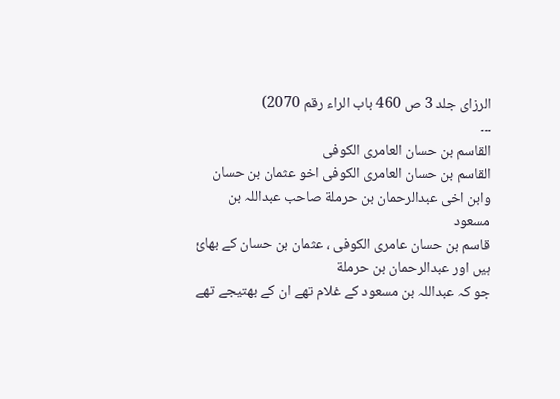الرزای جلد 3 ص 460 باب الراء رقم 2070)
۔۔۔
القاسم بن حسان العامری الکوفی
القاسم بن حسان العامری الکوفی اخو عثمان بن حسان وابن اخی عبدالرحمان بن حرملة صاحب عبداللہ بن مسعود
قاسم بن حسان عامری الکوفی ، عثمان بن حسان کے بھائ ہیں اور عبدالرحمان بن حرملة
جو کہ عبداللہ بن مسعود کے غلام تھے ان کے بھتیجے تھے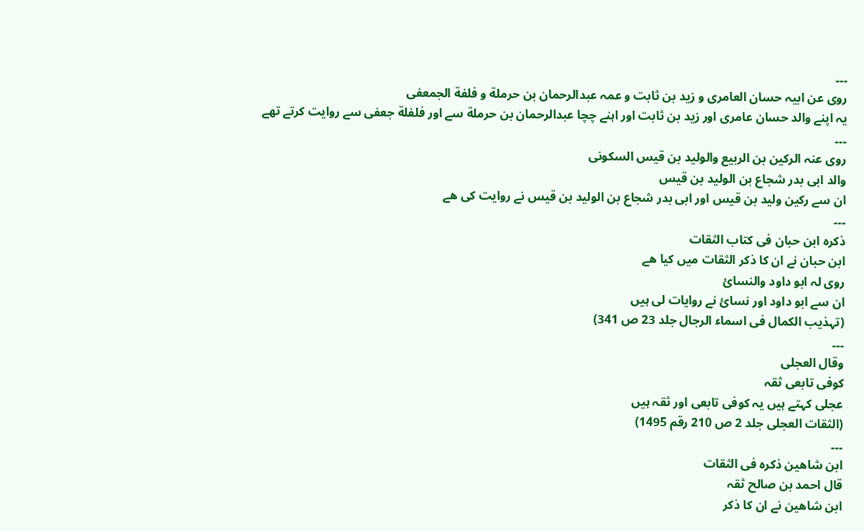۔۔۔
روی عن ابیہ حسان العامری و زید بن ثابت و عمہ عبدالرحمان بن حرملة و فلفة الجمعفی
یہ اپنے والد حسان عامری اور زید بن ثابت اور اہنے چچا عبدالرحمان بن حرملة سے اور فلفلة جعفی سے روایت کرتے تھے
۔۔۔
روی عنہ الرکین بن الربیع والولید بن قیس السکونی
والد ابی بدر شجاع بن الولید بن قیس
ان سے رکین ولید بن قیس اور ابی بدر شجاع بن الولید بن قیس نے روایت کی ھے
۔۔۔
ذکرہ ابن حبان فی کتاب الثقات
ابن حبان نے ان کا ذکر الثقات میں کیا ھے
روی لہ ابو داود والنسائ
ان سے ابو داود اور نسائ نے روایات لی ہیں
(تہذیب الکمال فی اسماء الرجال جلد 23 ص 341)
۔۔۔
وقال العجلی
کوفی تابعی ثقہ
عجلی کہتے ہیں یہ کوفی تابعی اور ثقہ ہیں
(الثقات العجلی جلد 2 ص 210 رقم 1495)
۔۔۔
ابن شاھین ذکرہ فی الثقات
قال احمد بن صالح ثقہ
ابن شاھین نے ان کا ذکر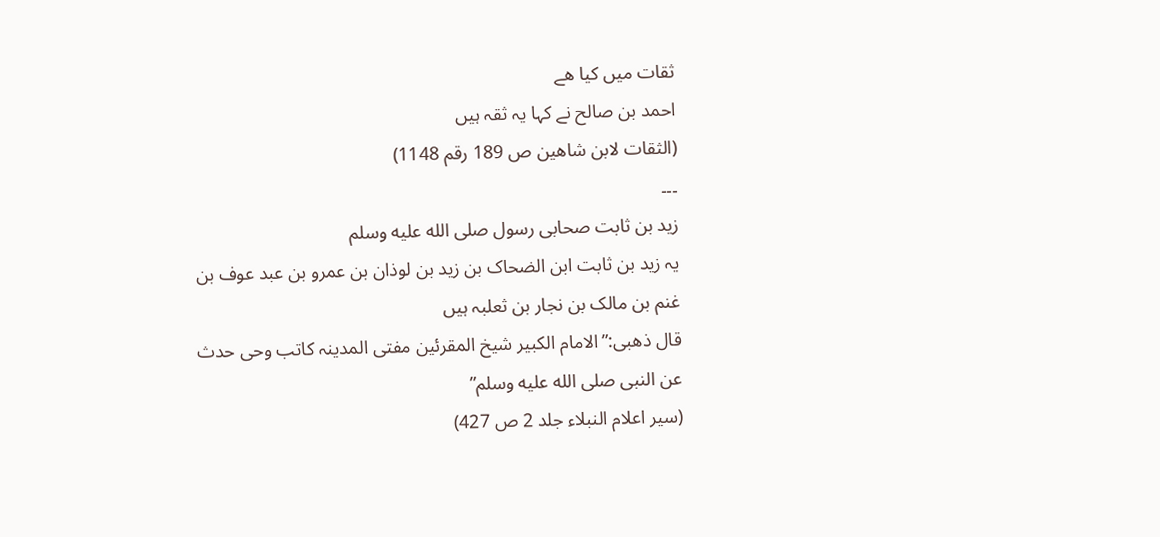ثقات میں کیا ھے
احمد بن صالح نے کہا یہ ثقہ ہیں
(الثقات لابن شاھین ص 189 رقم 1148)
۔۔۔
زید بن ثابت صحابی رسول صلى الله عليه وسلم
یہ زید بن ثابت ابن الضحاک بن زید بن لوذان بن عمرو بن عبد عوف بن غنم بن مالک بن نجار بن ثعلبہ ہیں
قال ذھبی:”الامام الکبیر شیخ المقرئین مفتی المدینہ کاتب وحی حدث عن النبی صلى الله عليه وسلم”
(سیر اعلام النبلاء جلد 2 ص 427)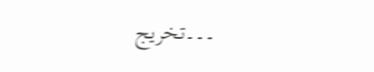۔۔۔تخریج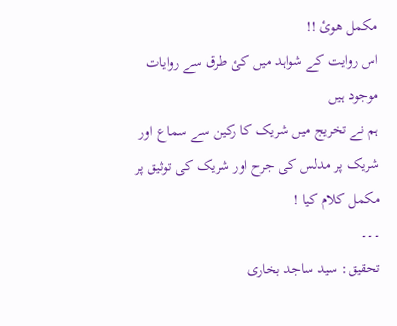مکمل ھوئ !!
اس روایت کے شواہد میں کئ طرق سے روایات موجود ہیں
ہم نے تخریج میں شریک کا رکین سے سماع اور شریک پر مدلس کی جرح اور شریک کی توثیق پر مکمل کلام کیا !
۔۔۔
تحقیق: سید ساجد بخاری